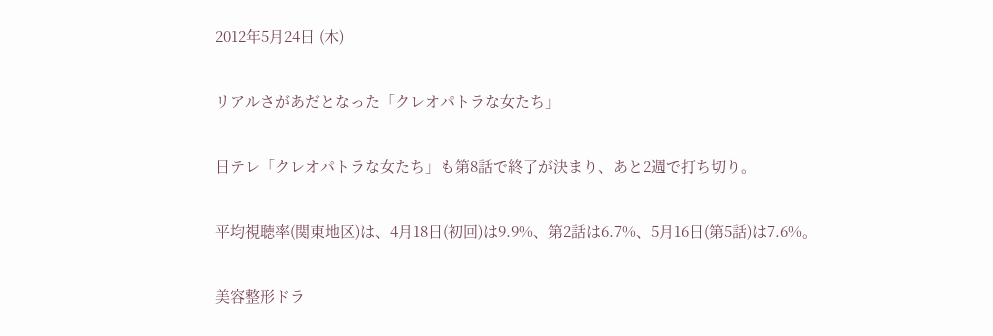2012年5月24日 (木)

リアルさがあだとなった「クレオパトラな女たち」

日テレ「クレオパトラな女たち」も第8話で終了が決まり、あと2週で打ち切り。

平均視聴率(関東地区)は、4月18日(初回)は9.9%、第2話は6.7%、5月16日(第5話)は7.6%。

美容整形ドラ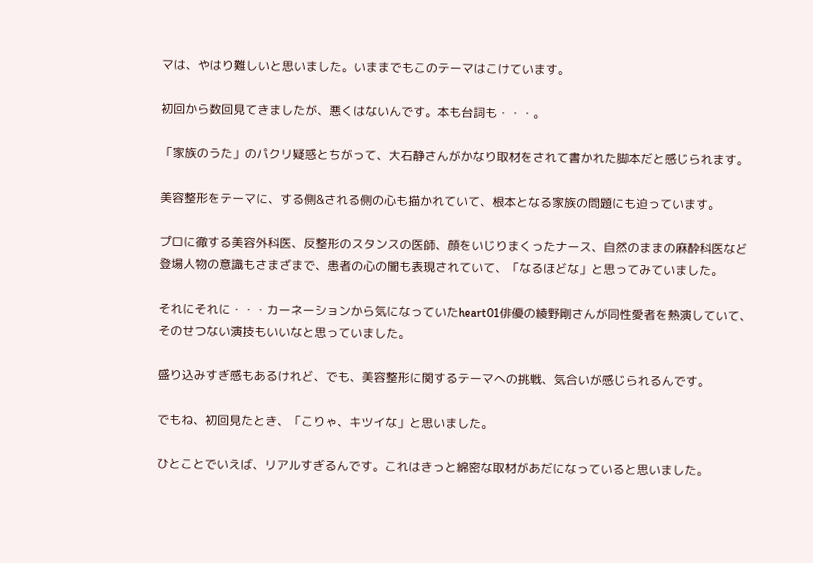マは、やはり難しいと思いました。いままでもこのテーマはこけています。

初回から数回見てきましたが、悪くはないんです。本も台詞も・・・。

「家族のうた」のパクリ疑惑とちがって、大石静さんがかなり取材をされて書かれた脚本だと感じられます。

美容整形をテーマに、する側&される側の心も描かれていて、根本となる家族の問題にも迫っています。

プロに徹する美容外科医、反整形のスタンスの医師、顔をいじりまくったナース、自然のままの麻酔科医など登場人物の意識もさまざまで、患者の心の闇も表現されていて、「なるほどな」と思ってみていました。

それにそれに・・・カーネーションから気になっていたheart01俳優の綾野剛さんが同性愛者を熱演していて、そのせつない演技もいいなと思っていました。

盛り込みすぎ感もあるけれど、でも、美容整形に関するテーマへの挑戦、気合いが感じられるんです。

でもね、初回見たとき、「こりゃ、キツイな」と思いました。

ひとことでいえば、リアルすぎるんです。これはきっと綿密な取材があだになっていると思いました。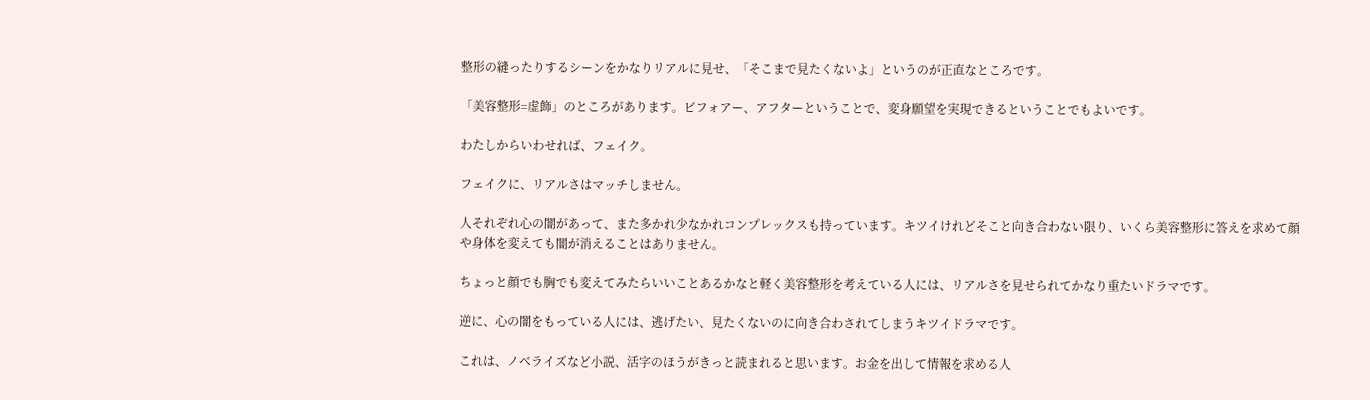整形の縫ったりするシーンをかなりリアルに見せ、「そこまで見たくないよ」というのが正直なところです。

「美容整形=虚飾」のところがあります。ビフォアー、アフターということで、変身願望を実現できるということでもよいです。

わたしからいわせれば、フェイク。

フェイクに、リアルさはマッチしません。

人それぞれ心の闇があって、また多かれ少なかれコンプレックスも持っています。キツイけれどそこと向き合わない限り、いくら美容整形に答えを求めて顔や身体を変えても闇が消えることはありません。

ちょっと顔でも胸でも変えてみたらいいことあるかなと軽く美容整形を考えている人には、リアルさを見せられてかなり重たいドラマです。

逆に、心の闇をもっている人には、逃げたい、見たくないのに向き合わされてしまうキツイドラマです。

これは、ノベライズなど小説、活字のほうがきっと読まれると思います。お金を出して情報を求める人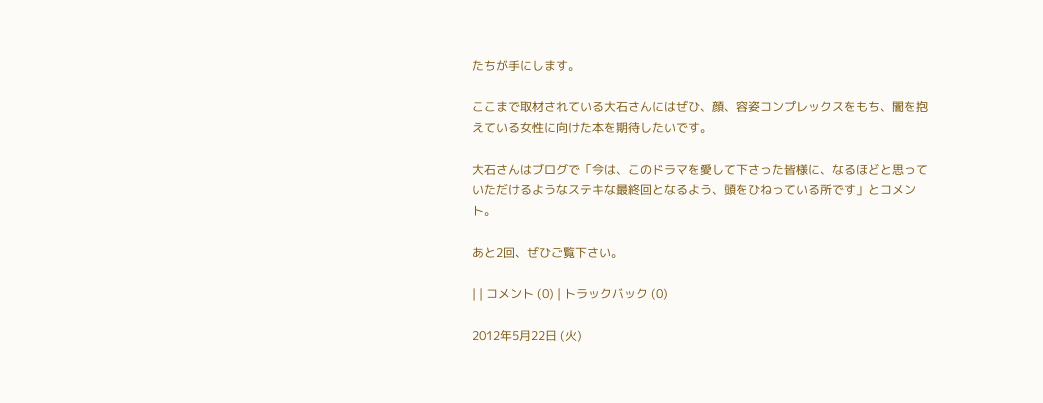たちが手にします。

ここまで取材されている大石さんにはぜひ、顔、容姿コンプレックスをもち、闇を抱えている女性に向けた本を期待したいです。

大石さんはブログで「今は、このドラマを愛して下さった皆様に、なるほどと思っていただけるようなステキな最終回となるよう、頭をひねっている所です」とコメント。

あと2回、ぜひご覧下さい。

| | コメント (0) | トラックバック (0)

2012年5月22日 (火)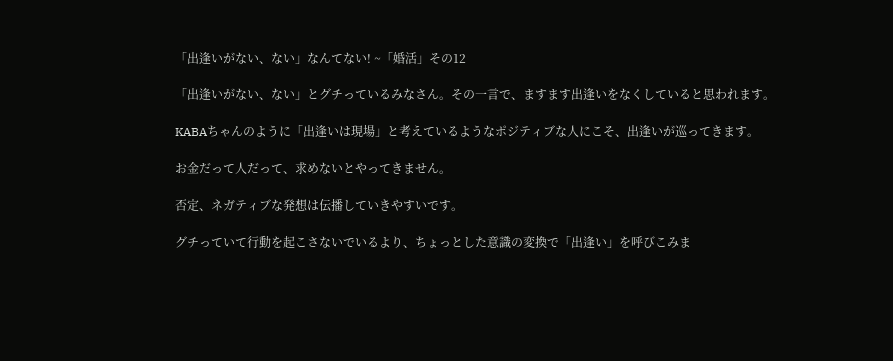「出逢いがない、ない」なんてない! ~「婚活」その12

「出逢いがない、ない」とグチっているみなさん。その一言で、ますます出逢いをなくしていると思われます。

KABAちゃんのように「出逢いは現場」と考えているようなポジティブな人にこそ、出逢いが巡ってきます。

お金だって人だって、求めないとやってきません。

否定、ネガティブな発想は伝播していきやすいです。

グチっていて行動を起こさないでいるより、ちょっとした意識の変換で「出逢い」を呼びこみま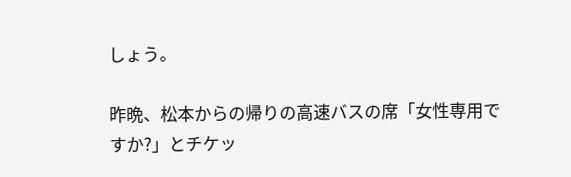しょう。

昨晩、松本からの帰りの高速バスの席「女性専用ですか?」とチケッ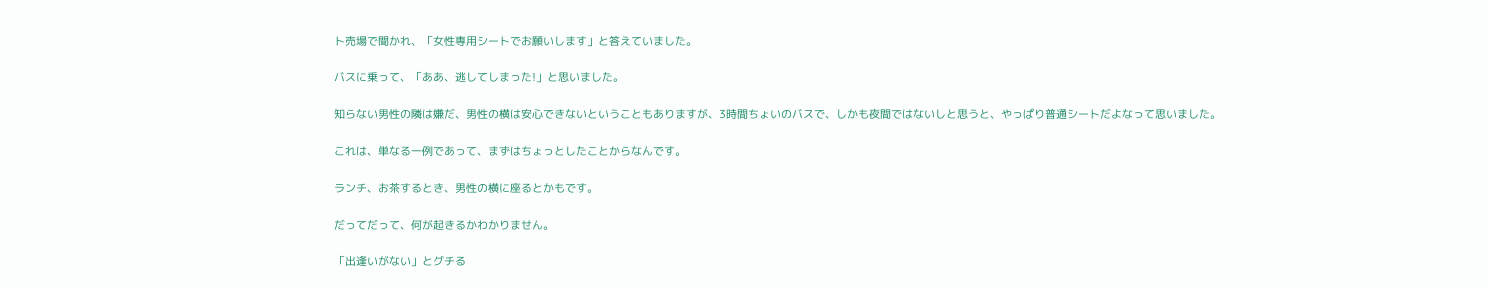ト売場で聞かれ、「女性専用シートでお願いします」と答えていました。

バスに乗って、「ああ、逃してしまった!」と思いました。

知らない男性の隣は嫌だ、男性の横は安心できないということもありますが、3時間ちょいのバスで、しかも夜間ではないしと思うと、やっぱり普通シートだよなって思いました。

これは、単なる一例であって、まずはちょっとしたことからなんです。

ランチ、お茶するとき、男性の横に座るとかもです。

だってだって、何が起きるかわかりません。

「出逢いがない」とグチる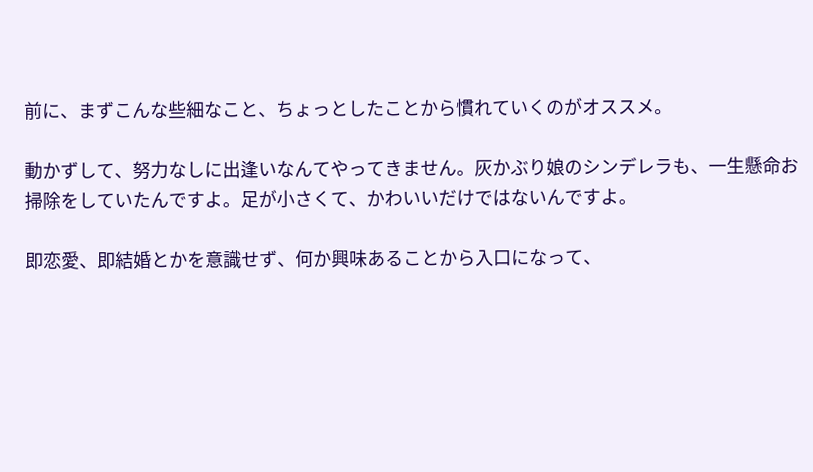前に、まずこんな些細なこと、ちょっとしたことから慣れていくのがオススメ。

動かずして、努力なしに出逢いなんてやってきません。灰かぶり娘のシンデレラも、一生懸命お掃除をしていたんですよ。足が小さくて、かわいいだけではないんですよ。

即恋愛、即結婚とかを意識せず、何か興味あることから入口になって、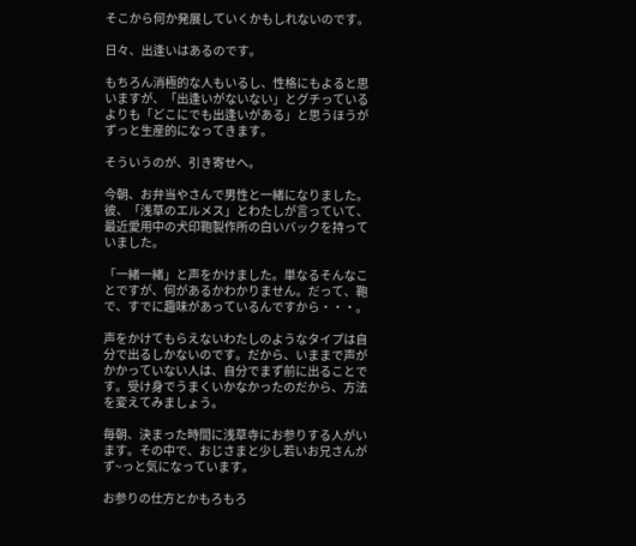そこから何か発展していくかもしれないのです。

日々、出逢いはあるのです。

もちろん消極的な人もいるし、性格にもよると思いますが、「出逢いがないない」とグチっているよりも「どこにでも出逢いがある」と思うほうがずっと生産的になってきます。

そういうのが、引き寄せへ。

今朝、お弁当やさんで男性と一緒になりました。彼、「浅草のエルメス」とわたしが言っていて、最近愛用中の犬印鞄製作所の白いバックを持っていました。

「一緒一緒」と声をかけました。単なるそんなことですが、何があるかわかりません。だって、鞄で、すでに趣味があっているんですから・・・。

声をかけてもらえないわたしのようなタイプは自分で出るしかないのです。だから、いままで声がかかっていない人は、自分でまず前に出ることです。受け身でうまくいかなかったのだから、方法を変えてみましょう。

毎朝、決まった時間に浅草寺にお参りする人がいます。その中で、おじさまと少し若いお兄さんがず~っと気になっています。

お参りの仕方とかもろもろ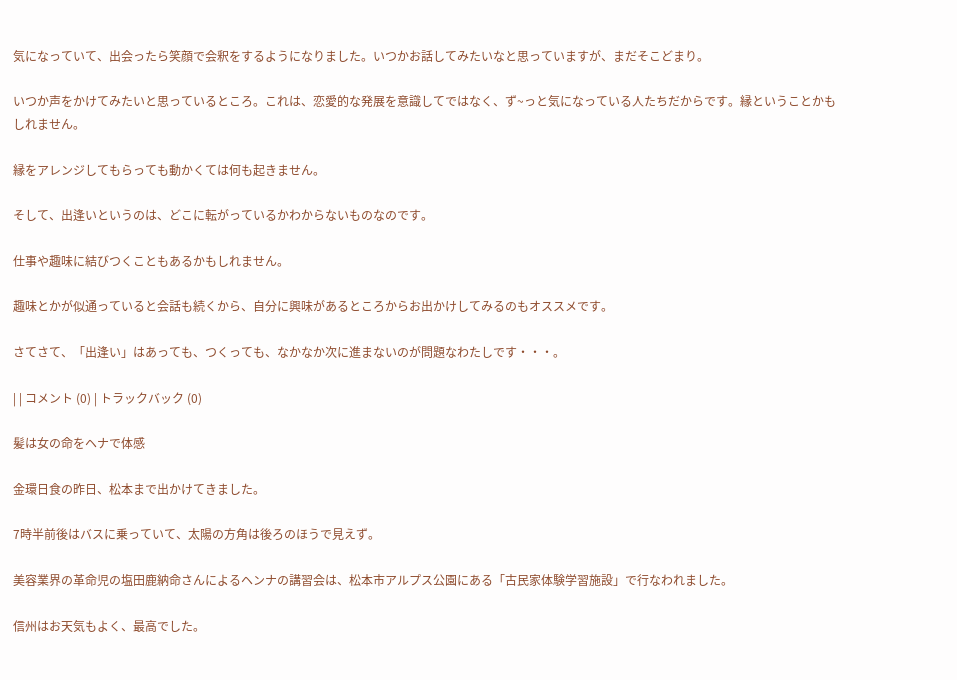気になっていて、出会ったら笑顔で会釈をするようになりました。いつかお話してみたいなと思っていますが、まだそこどまり。

いつか声をかけてみたいと思っているところ。これは、恋愛的な発展を意識してではなく、ず~っと気になっている人たちだからです。縁ということかもしれません。

縁をアレンジしてもらっても動かくては何も起きません。

そして、出逢いというのは、どこに転がっているかわからないものなのです。

仕事や趣味に結びつくこともあるかもしれません。

趣味とかが似通っていると会話も続くから、自分に興味があるところからお出かけしてみるのもオススメです。

さてさて、「出逢い」はあっても、つくっても、なかなか次に進まないのが問題なわたしです・・・。

| | コメント (0) | トラックバック (0)

髪は女の命をヘナで体感

金環日食の昨日、松本まで出かけてきました。

7時半前後はバスに乗っていて、太陽の方角は後ろのほうで見えず。

美容業界の革命児の塩田鹿納命さんによるヘンナの講習会は、松本市アルプス公園にある「古民家体験学習施設」で行なわれました。

信州はお天気もよく、最高でした。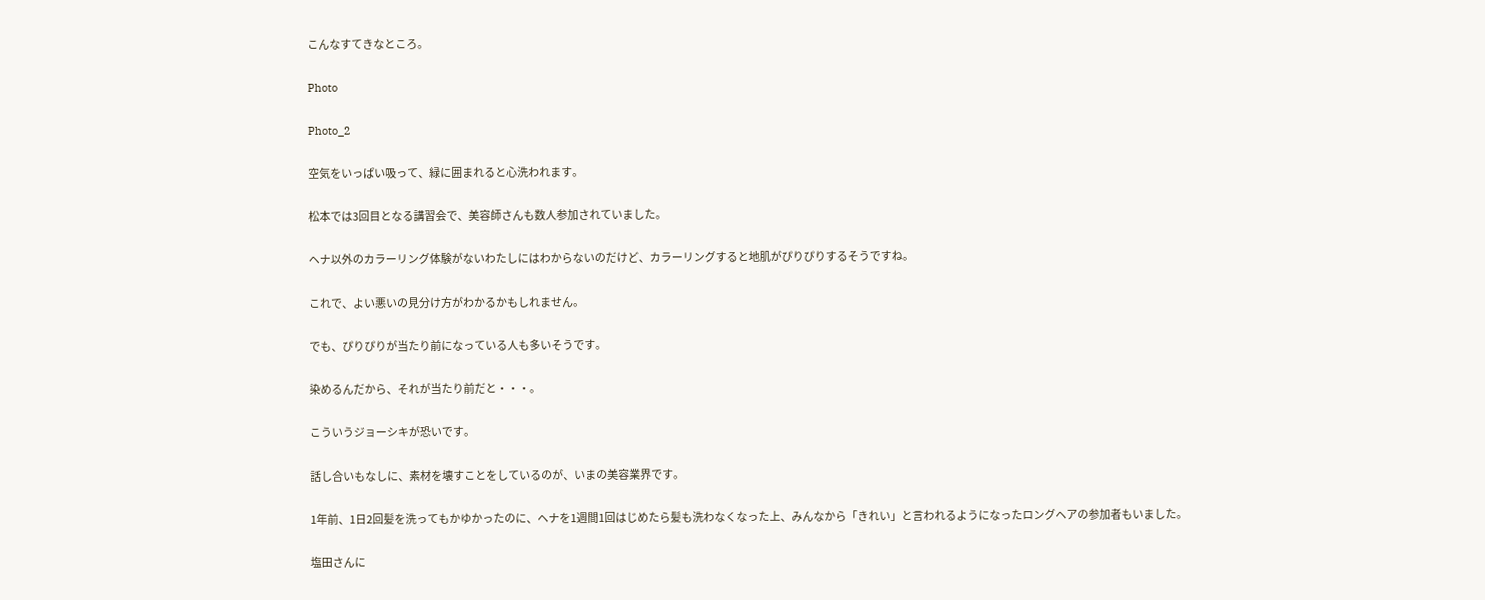こんなすてきなところ。

Photo

Photo_2

空気をいっぱい吸って、緑に囲まれると心洗われます。

松本では3回目となる講習会で、美容師さんも数人参加されていました。

ヘナ以外のカラーリング体験がないわたしにはわからないのだけど、カラーリングすると地肌がぴりぴりするそうですね。

これで、よい悪いの見分け方がわかるかもしれません。

でも、ぴりぴりが当たり前になっている人も多いそうです。

染めるんだから、それが当たり前だと・・・。

こういうジョーシキが恐いです。

話し合いもなしに、素材を壊すことをしているのが、いまの美容業界です。

1年前、1日2回髪を洗ってもかゆかったのに、ヘナを1週間1回はじめたら髪も洗わなくなった上、みんなから「きれい」と言われるようになったロングヘアの参加者もいました。

塩田さんに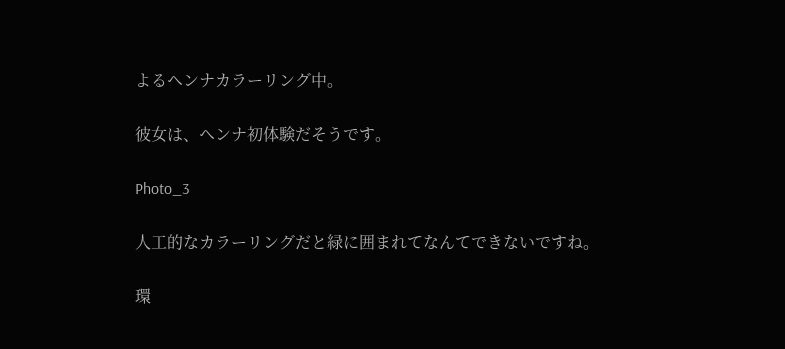よるヘンナカラーリング中。

彼女は、ヘンナ初体験だそうです。

Photo_3

人工的なカラーリングだと緑に囲まれてなんてできないですね。

環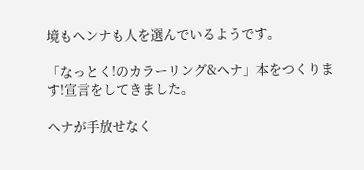境もヘンナも人を選んでいるようです。

「なっとく!のカラーリング&ヘナ」本をつくります!宣言をしてきました。

ヘナが手放せなく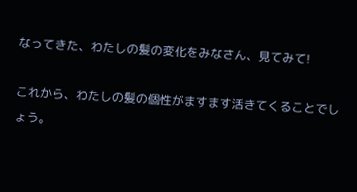なってきた、わたしの髪の変化をみなさん、見てみて!

これから、わたしの髪の個性がますます活きてくることでしょう。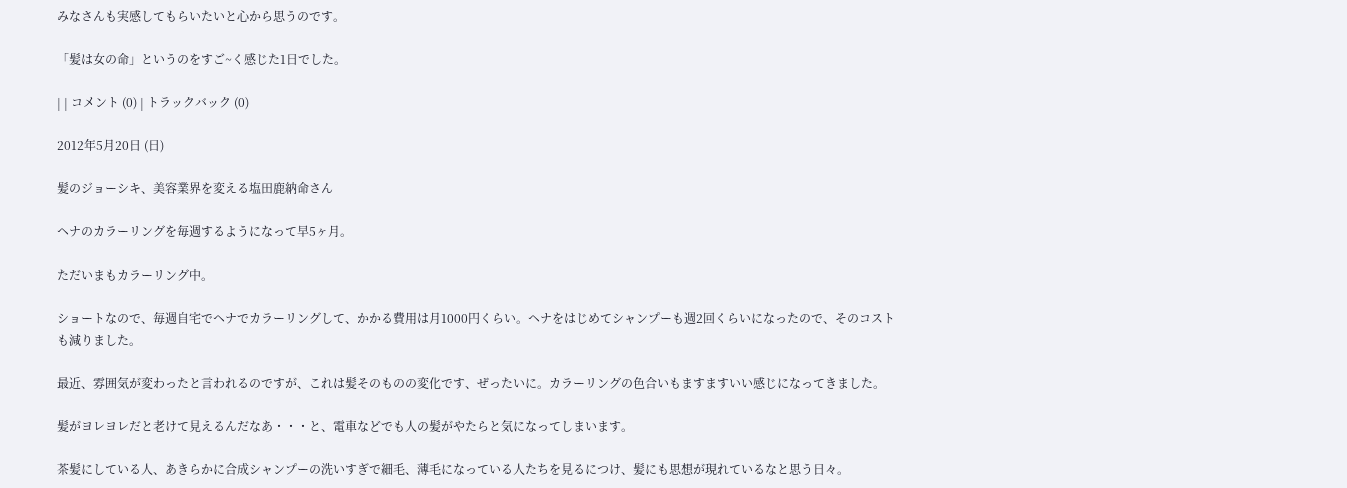みなさんも実感してもらいたいと心から思うのです。

「髪は女の命」というのをすご~く感じた1日でした。

| | コメント (0) | トラックバック (0)

2012年5月20日 (日)

髪のジョーシキ、美容業界を変える塩田鹿納命さん

ヘナのカラーリングを毎週するようになって早5ヶ月。

ただいまもカラーリング中。

ショートなので、毎週自宅でヘナでカラーリングして、かかる費用は月1000円くらい。ヘナをはじめてシャンプーも週2回くらいになったので、そのコストも減りました。

最近、雰囲気が変わったと言われるのですが、これは髪そのものの変化です、ぜったいに。カラーリングの色合いもますますいい感じになってきました。

髪がヨレヨレだと老けて見えるんだなあ・・・と、電車などでも人の髪がやたらと気になってしまいます。

茶髪にしている人、あきらかに合成シャンプーの洗いすぎで細毛、薄毛になっている人たちを見るにつけ、髪にも思想が現れているなと思う日々。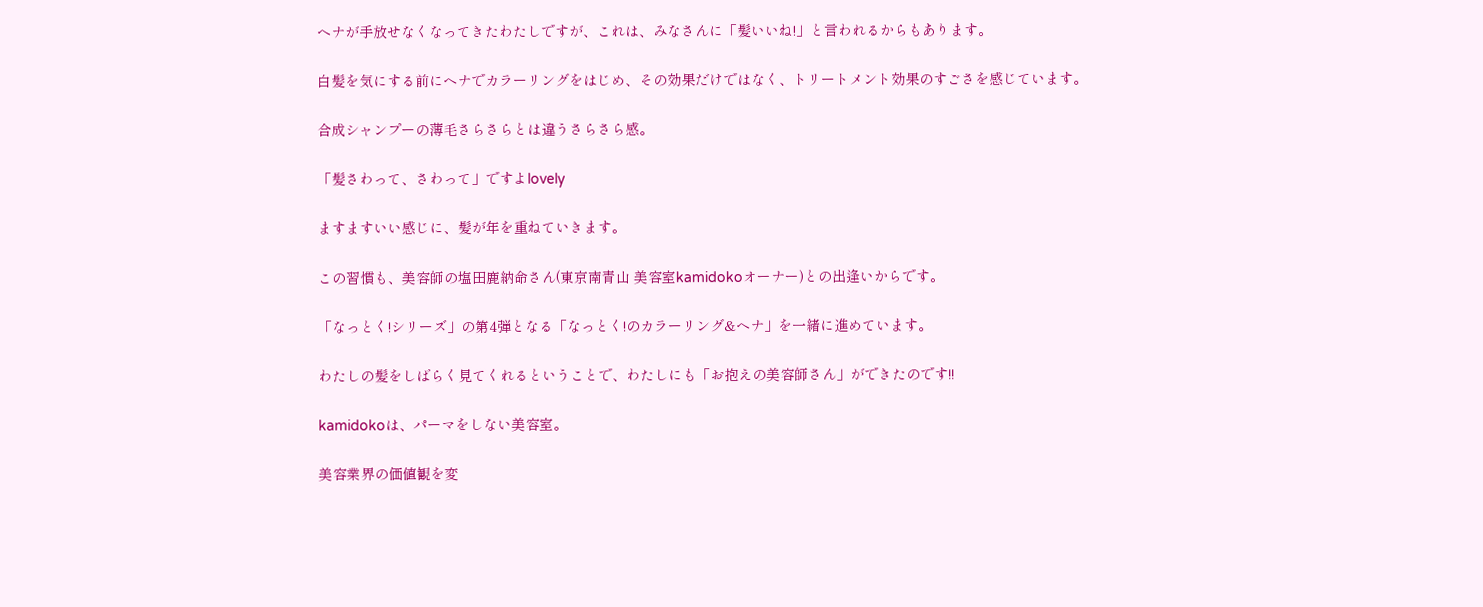ヘナが手放せなくなってきたわたしですが、これは、みなさんに「髪いいね!」と言われるからもあります。

白髪を気にする前にヘナでカラーリングをはじめ、その効果だけではなく、トリートメント効果のすごさを感じています。

合成シャンプーの薄毛さらさらとは違うさらさら感。

「髪さわって、さわって」ですよlovely

ますますいい感じに、髪が年を重ねていきます。

この習慣も、美容師の塩田鹿納命さん(東京南青山 美容室kamidokoオーナー)との出逢いからです。

「なっとく!シリーズ」の第4弾となる「なっとく!のカラーリング&ヘナ」を一緒に進めています。

わたしの髪をしばらく見てくれるということで、わたしにも「お抱えの美容師さん」ができたのです!!

kamidokoは、パーマをしない美容室。

美容業界の価値観を変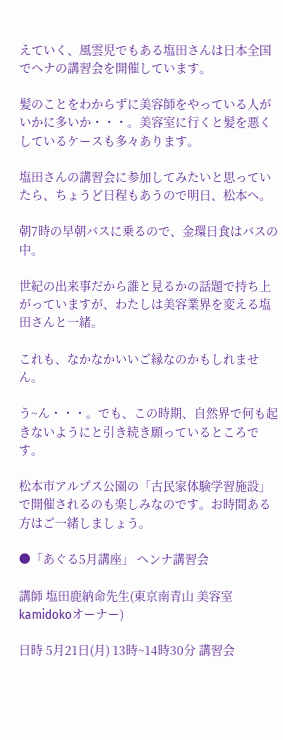えていく、風雲児でもある塩田さんは日本全国でヘナの講習会を開催しています。

髪のことをわからずに美容師をやっている人がいかに多いか・・・。美容室に行くと髪を悪くしているケースも多々あります。

塩田さんの講習会に参加してみたいと思っていたら、ちょうど日程もあうので明日、松本へ。

朝7時の早朝バスに乗るので、金環日食はバスの中。

世紀の出来事だから誰と見るかの話題で持ち上がっていますが、わたしは美容業界を変える塩田さんと一緒。

これも、なかなかいいご縁なのかもしれません。

う~ん・・・。でも、この時期、自然界で何も起きないようにと引き続き願っているところです。

松本市アルプス公園の「古民家体験学習施設」で開催されるのも楽しみなのです。お時間ある方はご一緒しましょう。

●「あぐる5月講座」 ヘンナ講習会

講師 塩田鹿納命先生(東京南青山 美容室kamidokoオーナー)

日時 5月21日(月) 13時~14時30分 講習会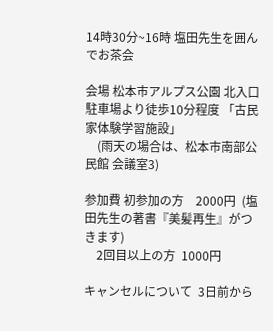14時30分~16時 塩田先生を囲んでお茶会

会場 松本市アルプス公園 北入口駐車場より徒歩10分程度 「古民家体験学習施設」
    (雨天の場合は、松本市南部公民館 会議室3)

参加費 初参加の方    2000円  (塩田先生の著書『美髪再生』がつきます)
    2回目以上の方  1000円

キャンセルについて  3日前から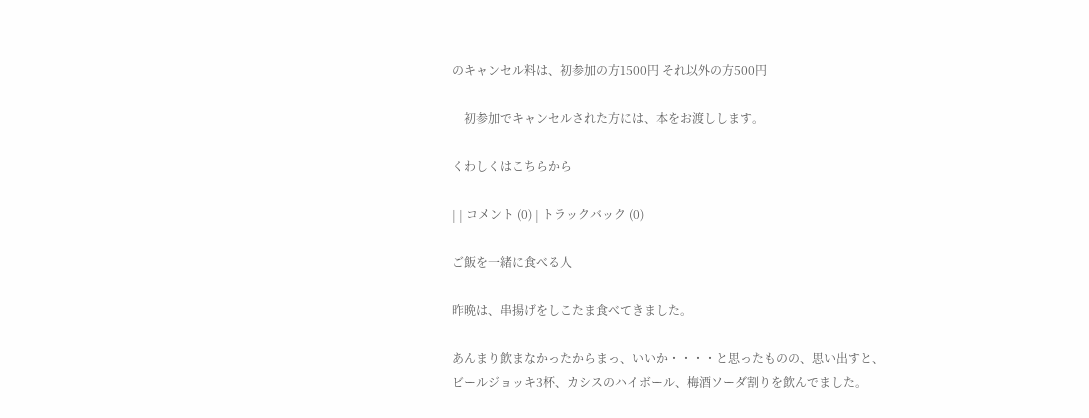のキャンセル料は、初参加の方1500円 それ以外の方500円

    初参加でキャンセルされた方には、本をお渡しします。

くわしくはこちらから

| | コメント (0) | トラックバック (0)

ご飯を一緒に食べる人

昨晩は、串揚げをしこたま食べてきました。

あんまり飲まなかったからまっ、いいか・・・・と思ったものの、思い出すと、ビールジョッキ3杯、カシスのハイボール、梅酒ソーダ割りを飲んでました。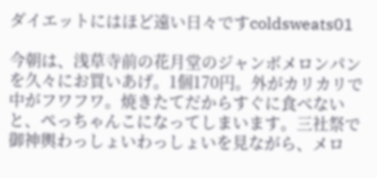ダイエットにはほど遠い日々ですcoldsweats01

今朝は、浅草寺前の花月堂のジャンボメロンパンを久々にお買いあげ。1個170円。外がカリカリで中がフワフワ。焼きたてだからすぐに食べないと、ぺっちゃんこになってしまいます。三社祭で御神輿わっしょいわっしょいを見ながら、メロ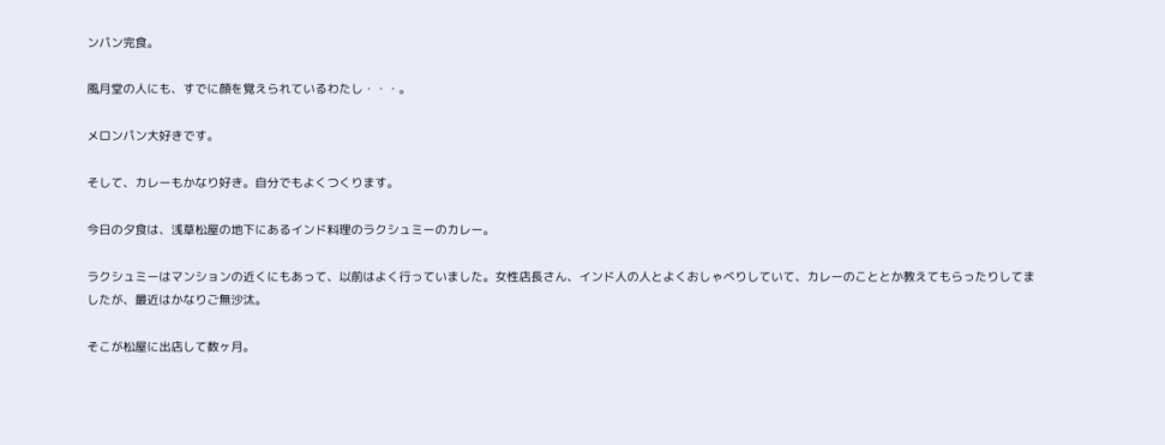ンパン完食。

風月堂の人にも、すでに顔を覚えられているわたし・・・。

メロンパン大好きです。

そして、カレーもかなり好き。自分でもよくつくります。

今日の夕食は、浅草松屋の地下にあるインド料理のラクシュミーのカレー。

ラクシュミーはマンションの近くにもあって、以前はよく行っていました。女性店長さん、インド人の人とよくおしゃべりしていて、カレーのこととか教えてもらったりしてましたが、最近はかなりご無沙汰。

そこが松屋に出店して数ヶ月。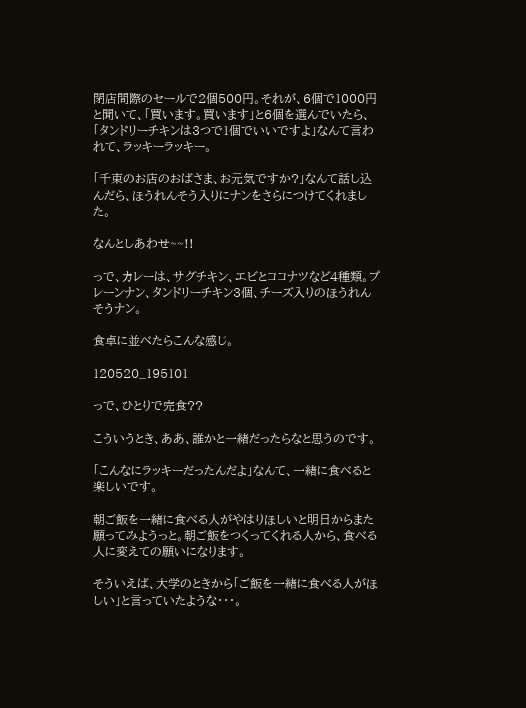閉店間際のセールで2個500円。それが、6個で1000円と聞いて、「買います。買います」と6個を選んでいたら、「タンドリーチキンは3つで1個でいいですよ」なんて言われて、ラッキーラッキー。

「千束のお店のおばさま、お元気ですか?」なんて話し込んだら、ほうれんそう入りにナンをさらにつけてくれました。

なんとしあわせ~~!!

っで、カレーは、サグチキン、エビとココナツなど4種類。プレーンナン、タンドリーチキン3個、チーズ入りのほうれんそうナン。

食卓に並べたらこんな感じ。

120520_195101

っで、ひとりで完食??

こういうとき、ああ、誰かと一緒だったらなと思うのです。

「こんなにラッキーだったんだよ」なんて、一緒に食べると楽しいです。

朝ご飯を一緒に食べる人がやはりほしいと明日からまた願ってみようっと。朝ご飯をつくってくれる人から、食べる人に変えての願いになります。

そういえば、大学のときから「ご飯を一緒に食べる人がほしい」と言っていたような・・・。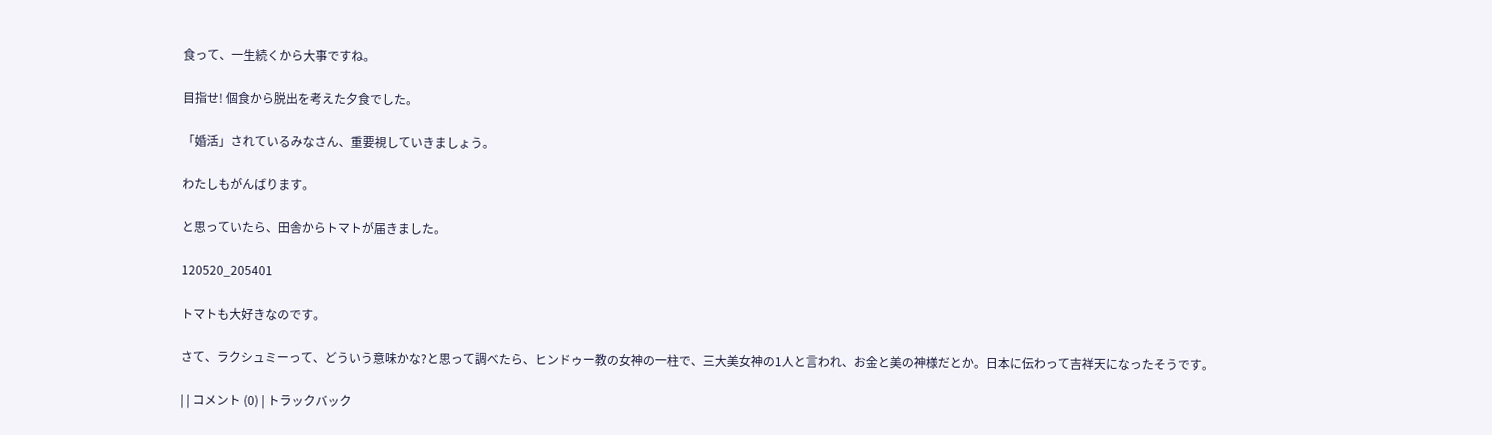食って、一生続くから大事ですね。

目指せ! 個食から脱出を考えた夕食でした。

「婚活」されているみなさん、重要視していきましょう。

わたしもがんばります。

と思っていたら、田舎からトマトが届きました。

120520_205401

トマトも大好きなのです。

さて、ラクシュミーって、どういう意味かな?と思って調べたら、ヒンドゥー教の女神の一柱で、三大美女神の1人と言われ、お金と美の神様だとか。日本に伝わって吉祥天になったそうです。

| | コメント (0) | トラックバック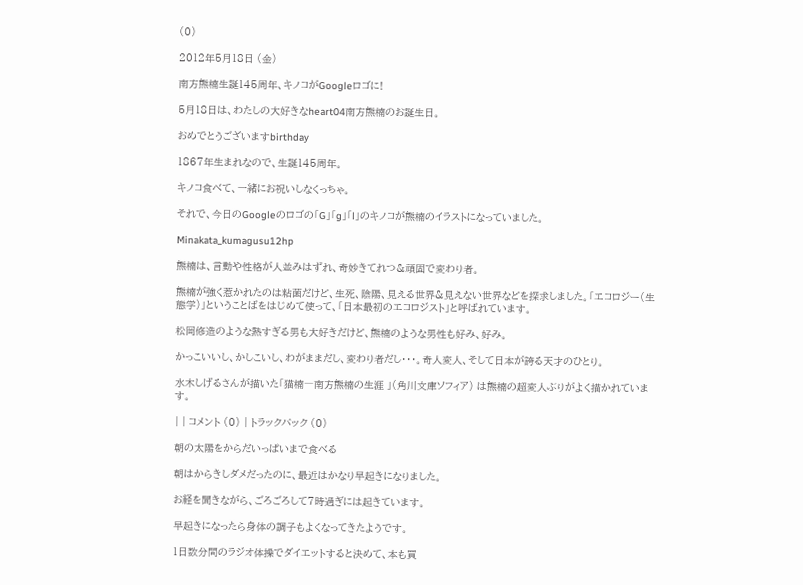(0)

2012年5月18日 (金)

南方熊楠生誕145周年、キノコがGoogleロゴに!

5月18日は、わたしの大好きなheart04南方熊楠のお誕生日。

おめでとうございますbirthday

1867年生まれなので、生誕145周年。

キノコ食べて、一緒にお祝いしなくっちゃ。

それで、今日のGoogleのロゴの「G」「g」「l」のキノコが熊楠のイラストになっていました。

Minakata_kumagusu12hp

熊楠は、言動や性格が人並みはずれ、奇妙きてれつ&頑固で変わり者。

熊楠が強く惹かれたのは粘菌だけど、生死、陰陽、見える世界&見えない世界などを探求しました。「エコロジー(生態学)」ということばをはじめて使って、「日本最初のエコロジスト」と呼ばれています。

松岡修造のような熱すぎる男も大好きだけど、熊楠のような男性も好み、好み。

かっこいいし、かしこいし、わがままだし、変わり者だし・・・。奇人変人、そして日本が誇る天才のひとり。

水木しげるさんが描いた「猫楠―南方熊楠の生涯 」(角川文庫ソフィア) は熊楠の超変人ぶりがよく描かれています。

| | コメント (0) | トラックバック (0)

朝の太陽をからだいっぱいまで食べる

朝はからきしダメだったのに、最近はかなり早起きになりました。

お経を聞きながら、ごろごろして7時過ぎには起きています。

早起きになったら身体の調子もよくなってきたようです。

1日数分間のラジオ体操でダイエットすると決めて、本も買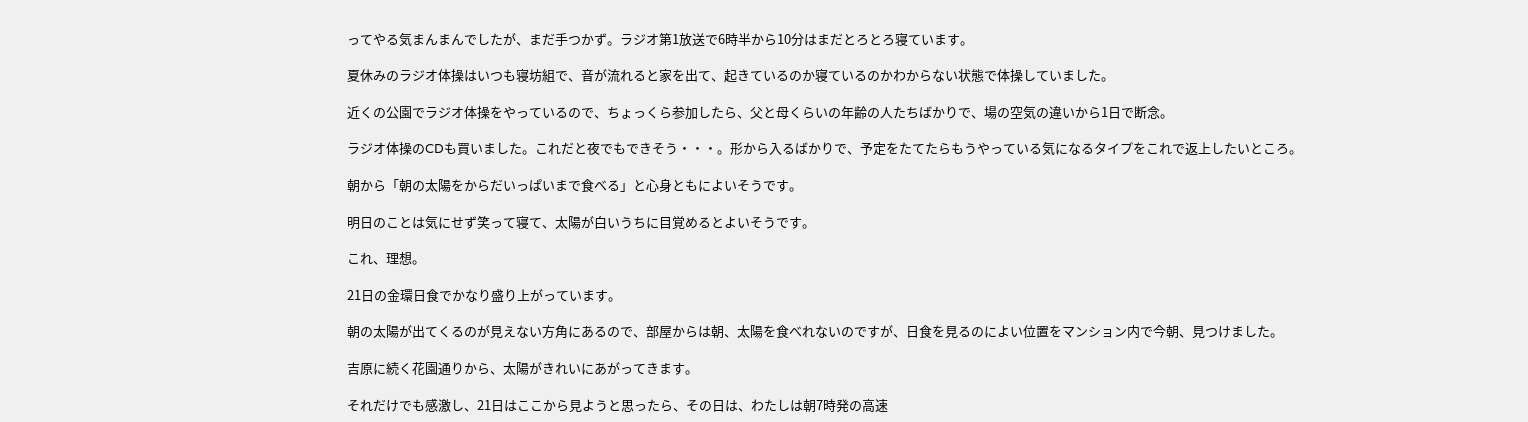ってやる気まんまんでしたが、まだ手つかず。ラジオ第1放送で6時半から10分はまだとろとろ寝ています。

夏休みのラジオ体操はいつも寝坊組で、音が流れると家を出て、起きているのか寝ているのかわからない状態で体操していました。

近くの公園でラジオ体操をやっているので、ちょっくら参加したら、父と母くらいの年齢の人たちばかりで、場の空気の違いから1日で断念。

ラジオ体操のCDも買いました。これだと夜でもできそう・・・。形から入るばかりで、予定をたてたらもうやっている気になるタイプをこれで返上したいところ。

朝から「朝の太陽をからだいっぱいまで食べる」と心身ともによいそうです。

明日のことは気にせず笑って寝て、太陽が白いうちに目覚めるとよいそうです。

これ、理想。

21日の金環日食でかなり盛り上がっています。

朝の太陽が出てくるのが見えない方角にあるので、部屋からは朝、太陽を食べれないのですが、日食を見るのによい位置をマンション内で今朝、見つけました。

吉原に続く花園通りから、太陽がきれいにあがってきます。

それだけでも感激し、21日はここから見ようと思ったら、その日は、わたしは朝7時発の高速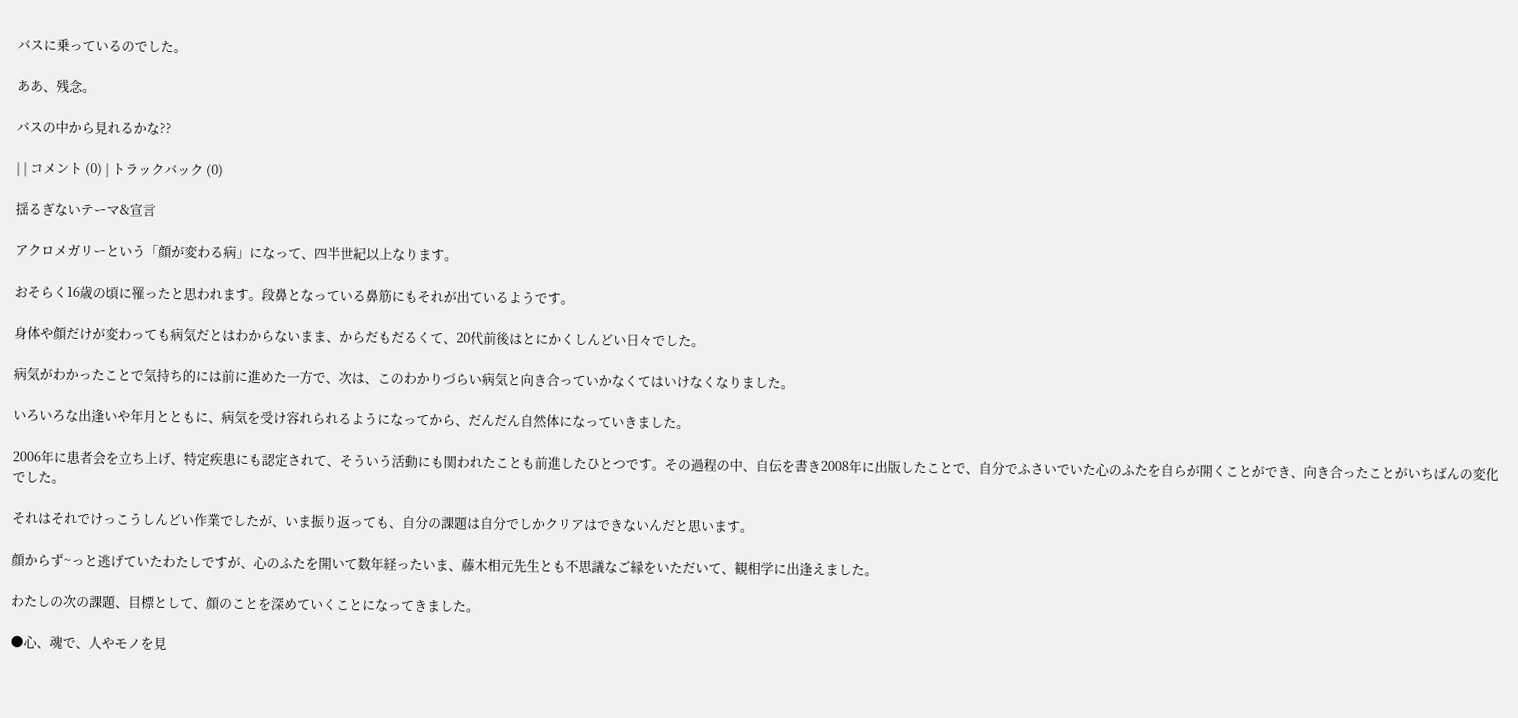バスに乗っているのでした。

ああ、残念。

バスの中から見れるかな??

| | コメント (0) | トラックバック (0)

揺るぎないテーマ&宣言

アクロメガリーという「顔が変わる病」になって、四半世紀以上なります。

おそらく16歳の頃に罹ったと思われます。段鼻となっている鼻筋にもそれが出ているようです。

身体や顔だけが変わっても病気だとはわからないまま、からだもだるくて、20代前後はとにかくしんどい日々でした。

病気がわかったことで気持ち的には前に進めた一方で、次は、このわかりづらい病気と向き合っていかなくてはいけなくなりました。

いろいろな出逢いや年月とともに、病気を受け容れられるようになってから、だんだん自然体になっていきました。

2006年に患者会を立ち上げ、特定疾患にも認定されて、そういう活動にも関われたことも前進したひとつです。その過程の中、自伝を書き2008年に出版したことで、自分でふさいでいた心のふたを自らが開くことができ、向き合ったことがいちばんの変化でした。

それはそれでけっこうしんどい作業でしたが、いま振り返っても、自分の課題は自分でしかクリアはできないんだと思います。

顔からず~っと逃げていたわたしですが、心のふたを開いて数年経ったいま、藤木相元先生とも不思議なご縁をいただいて、観相学に出逢えました。

わたしの次の課題、目標として、顔のことを深めていくことになってきました。

●心、魂で、人やモノを見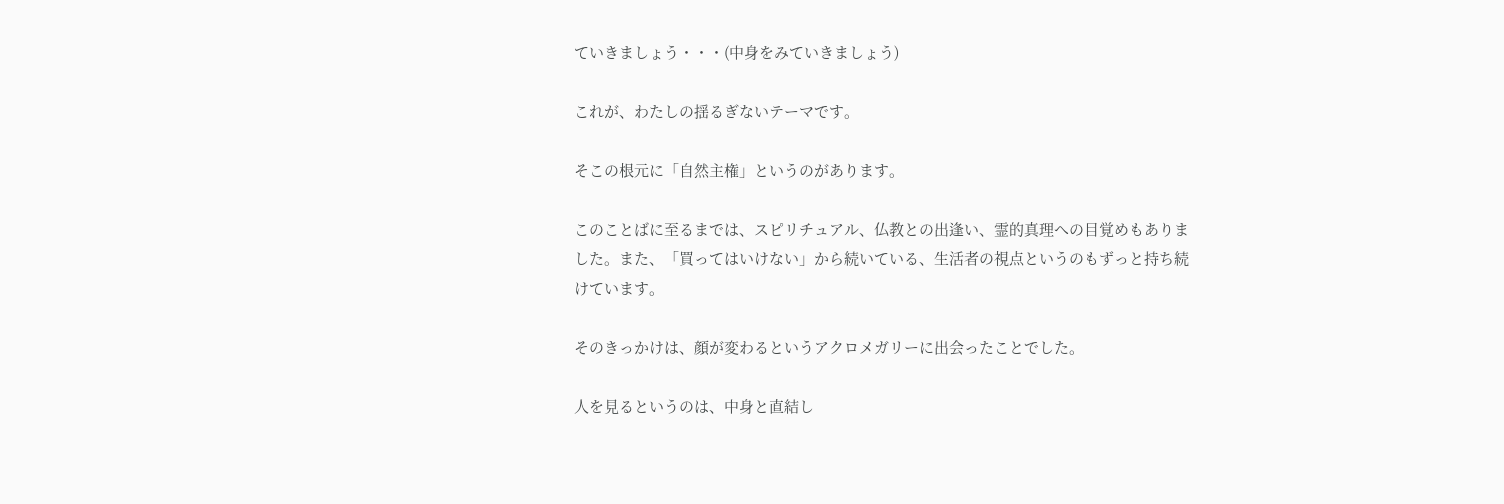ていきましょう・・・(中身をみていきましょう)

これが、わたしの揺るぎないテーマです。

そこの根元に「自然主権」というのがあります。

このことばに至るまでは、スピリチュアル、仏教との出逢い、霊的真理への目覚めもありました。また、「買ってはいけない」から続いている、生活者の視点というのもずっと持ち続けています。

そのきっかけは、顔が変わるというアクロメガリーに出会ったことでした。

人を見るというのは、中身と直結し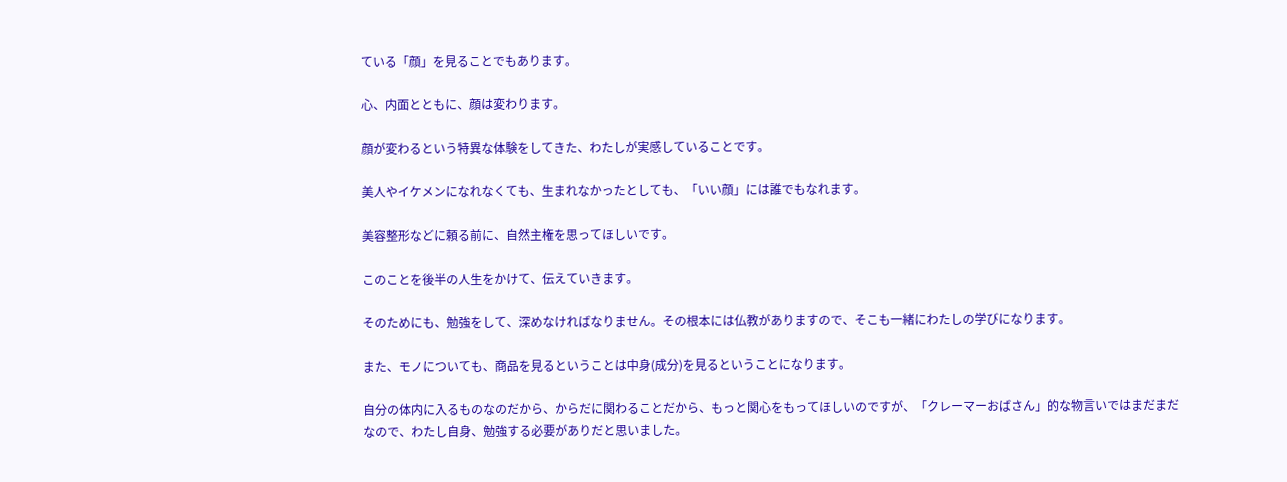ている「顔」を見ることでもあります。

心、内面とともに、顔は変わります。

顔が変わるという特異な体験をしてきた、わたしが実感していることです。

美人やイケメンになれなくても、生まれなかったとしても、「いい顔」には誰でもなれます。

美容整形などに頼る前に、自然主権を思ってほしいです。

このことを後半の人生をかけて、伝えていきます。

そのためにも、勉強をして、深めなければなりません。その根本には仏教がありますので、そこも一緒にわたしの学びになります。

また、モノについても、商品を見るということは中身(成分)を見るということになります。

自分の体内に入るものなのだから、からだに関わることだから、もっと関心をもってほしいのですが、「クレーマーおばさん」的な物言いではまだまだなので、わたし自身、勉強する必要がありだと思いました。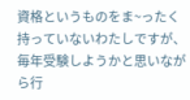資格というものをま~ったく持っていないわたしですが、毎年受験しようかと思いながら行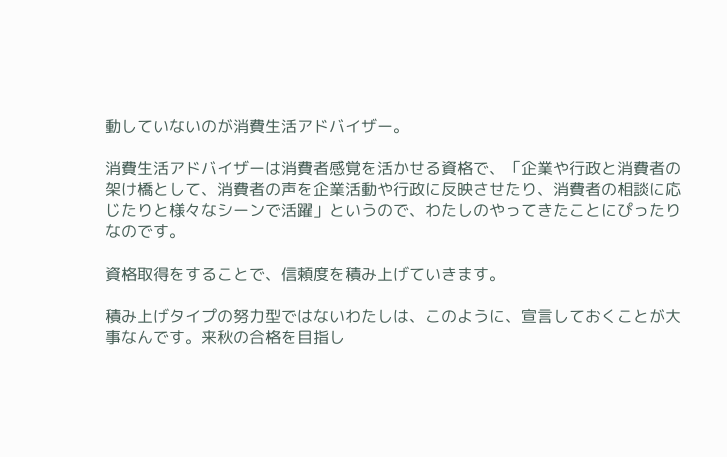動していないのが消費生活アドバイザー。

消費生活アドバイザーは消費者感覚を活かせる資格で、「企業や行政と消費者の架け橋として、消費者の声を企業活動や行政に反映させたり、消費者の相談に応じたりと様々なシーンで活躍」というので、わたしのやってきたことにぴったりなのです。

資格取得をすることで、信頼度を積み上げていきます。

積み上げタイプの努力型ではないわたしは、このように、宣言しておくことが大事なんです。来秋の合格を目指し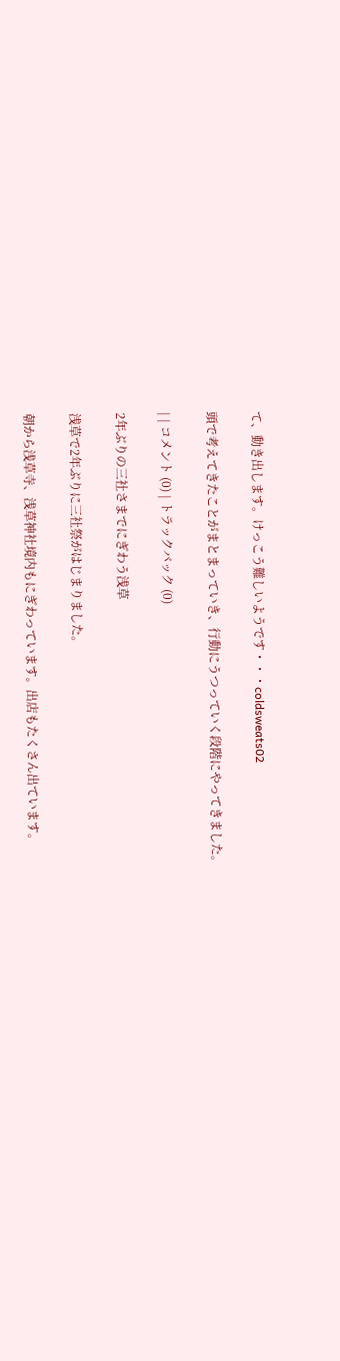て、動き出します。けっこう難しいようです・・・coldsweats02

頭で考えてきたことがまとまっていき、行動にうつっていく段階にやってきました。

| | コメント (0) | トラックバック (0)

2年ぶりの三社さまでにぎわう浅草

浅草で2年ぶりに三社祭がはじまりました。

朝から浅草寺、浅草神社境内もにぎわっています。出店もたくさん出ています。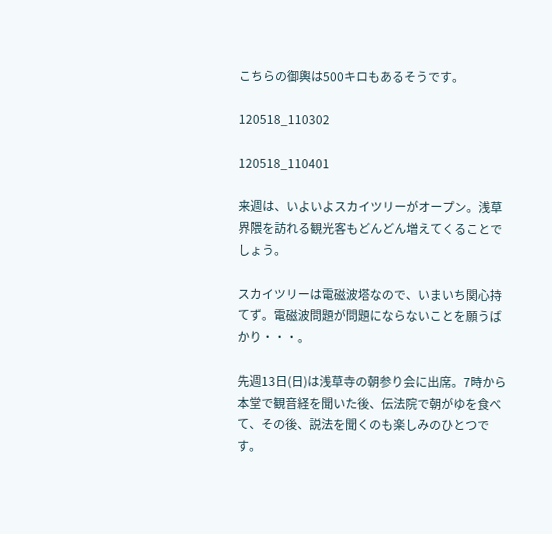こちらの御輿は500キロもあるそうです。

120518_110302

120518_110401

来週は、いよいよスカイツリーがオープン。浅草界隈を訪れる観光客もどんどん増えてくることでしょう。

スカイツリーは電磁波塔なので、いまいち関心持てず。電磁波問題が問題にならないことを願うばかり・・・。

先週13日(日)は浅草寺の朝参り会に出席。7時から本堂で観音経を聞いた後、伝法院で朝がゆを食べて、その後、説法を聞くのも楽しみのひとつです。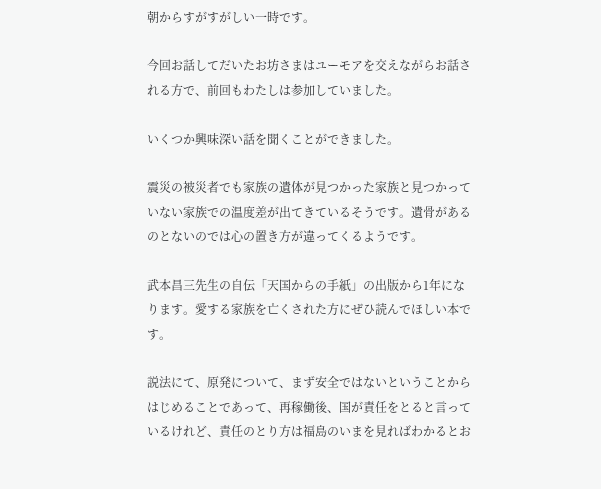朝からすがすがしい一時です。

今回お話してだいたお坊さまはユーモアを交えながらお話される方で、前回もわたしは参加していました。

いくつか興味深い話を聞くことができました。

震災の被災者でも家族の遺体が見つかった家族と見つかっていない家族での温度差が出てきているそうです。遺骨があるのとないのでは心の置き方が違ってくるようです。

武本昌三先生の自伝「天国からの手紙」の出版から1年になります。愛する家族を亡くされた方にぜひ読んでほしい本です。

説法にて、原発について、まず安全ではないということからはじめることであって、再稼働後、国が責任をとると言っているけれど、責任のとり方は福島のいまを見ればわかるとお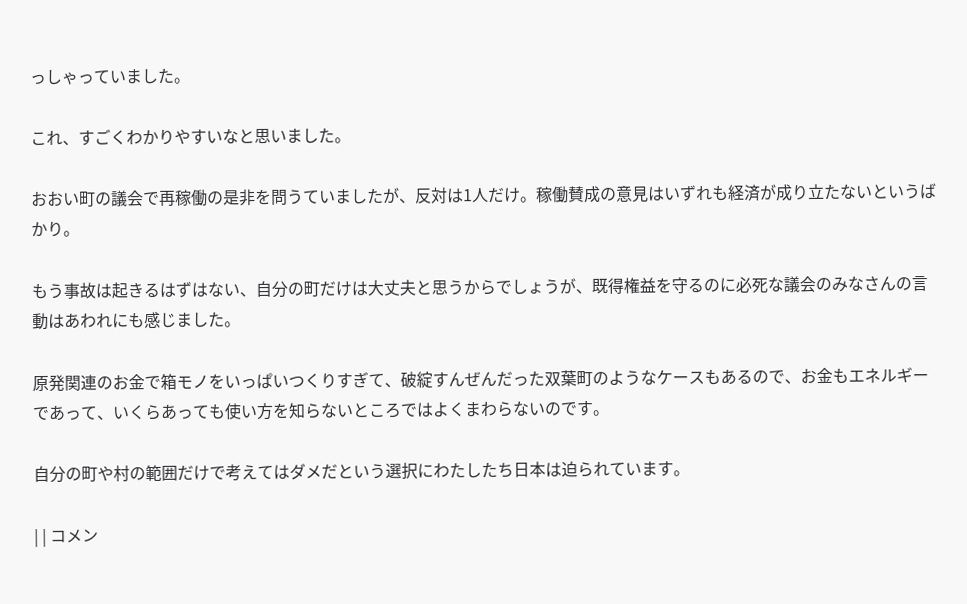っしゃっていました。

これ、すごくわかりやすいなと思いました。

おおい町の議会で再稼働の是非を問うていましたが、反対は1人だけ。稼働賛成の意見はいずれも経済が成り立たないというばかり。

もう事故は起きるはずはない、自分の町だけは大丈夫と思うからでしょうが、既得権益を守るのに必死な議会のみなさんの言動はあわれにも感じました。

原発関連のお金で箱モノをいっぱいつくりすぎて、破綻すんぜんだった双葉町のようなケースもあるので、お金もエネルギーであって、いくらあっても使い方を知らないところではよくまわらないのです。

自分の町や村の範囲だけで考えてはダメだという選択にわたしたち日本は迫られています。

| | コメン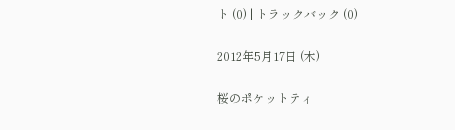ト (0) | トラックバック (0)

2012年5月17日 (木)

桜のポケットティ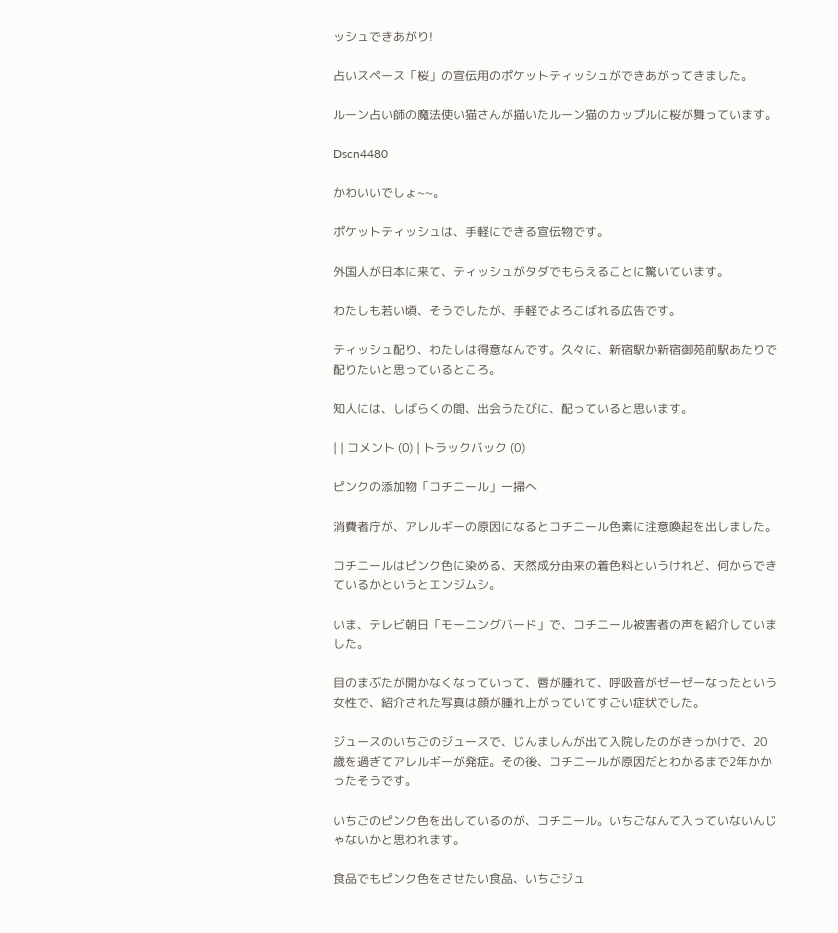ッシュできあがり!

占いスペース「桜」の宣伝用のポケットティッシュができあがってきました。

ルーン占い師の魔法使い猫さんが描いたルーン猫のカップルに桜が舞っています。

Dscn4480

かわいいでしょ~~。

ポケットティッシュは、手軽にできる宣伝物です。

外国人が日本に来て、ティッシュがタダでもらえることに驚いています。

わたしも若い頃、そうでしたが、手軽でよろこばれる広告です。

ティッシュ配り、わたしは得意なんです。久々に、新宿駅か新宿御苑前駅あたりで配りたいと思っているところ。

知人には、しばらくの間、出会うたびに、配っていると思います。

| | コメント (0) | トラックバック (0)

ピンクの添加物「コチニール」一掃へ

消費者庁が、アレルギーの原因になるとコチニール色素に注意喚起を出しました。

コチニールはピンク色に染める、天然成分由来の着色料というけれど、何からできているかというとエンジムシ。

いま、テレビ朝日「モーニングバード」で、コチニール被害者の声を紹介していました。

目のまぶたが開かなくなっていって、唇が腫れて、呼吸音がゼーゼーなったという女性で、紹介された写真は顔が腫れ上がっていてすごい症状でした。

ジュースのいちごのジュースで、じんましんが出て入院したのがきっかけで、20歳を過ぎてアレルギーが発症。その後、コチニールが原因だとわかるまで2年かかったそうです。

いちごのピンク色を出しているのが、コチニール。いちごなんて入っていないんじゃないかと思われます。

食品でもピンク色をさせたい食品、いちごジュ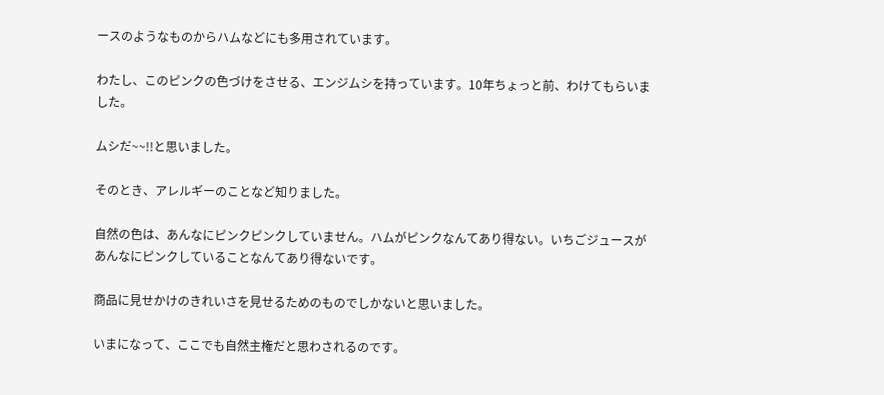ースのようなものからハムなどにも多用されています。

わたし、このピンクの色づけをさせる、エンジムシを持っています。10年ちょっと前、わけてもらいました。

ムシだ~~!!と思いました。

そのとき、アレルギーのことなど知りました。

自然の色は、あんなにピンクピンクしていません。ハムがピンクなんてあり得ない。いちごジュースがあんなにピンクしていることなんてあり得ないです。

商品に見せかけのきれいさを見せるためのものでしかないと思いました。

いまになって、ここでも自然主権だと思わされるのです。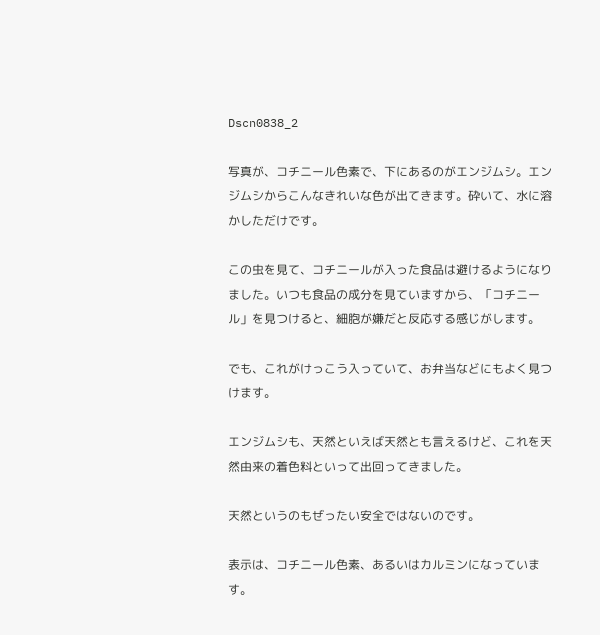Dscn0838_2

写真が、コチニール色素で、下にあるのがエンジムシ。エンジムシからこんなきれいな色が出てきます。砕いて、水に溶かしただけです。

この虫を見て、コチニールが入った食品は避けるようになりました。いつも食品の成分を見ていますから、「コチニール」を見つけると、細胞が嫌だと反応する感じがします。

でも、これがけっこう入っていて、お弁当などにもよく見つけます。

エンジムシも、天然といえば天然とも言えるけど、これを天然由来の着色料といって出回ってきました。

天然というのもぜったい安全ではないのです。

表示は、コチニール色素、あるいはカルミンになっています。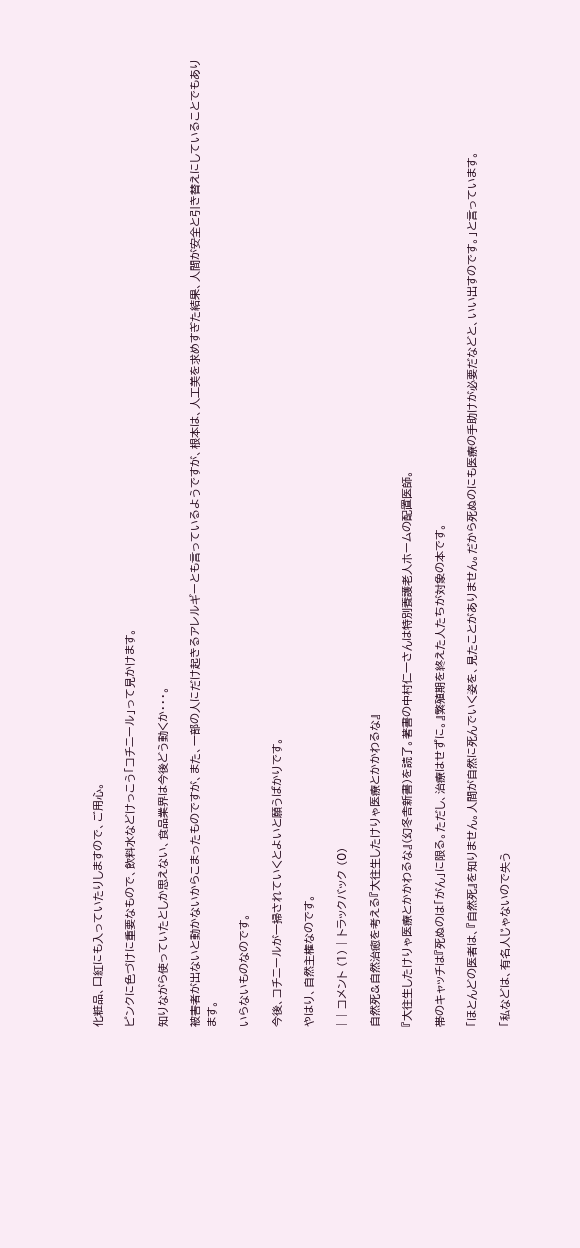化粧品、口紅にも入っていたりしますので、ご用心。

ピンクに色づけに重要なもので、飲料水などけっこう「コチニール」って見かけます。

知りながら使っていたとしか思えない、食品業界は今後どう動くか・・・。

被害者が出ないと動かないからこまったものですが、また、一部の人にだけ起きるアレルギーとも言っているようですが、根本は、人工美を求めすぎた結果、人間が安全と引き替えにしていることでもあります。

いらないものなのです。

今後、コチニールが一掃されていくとよいと願うばかりです。

やはり、自然主権なのです。

| | コメント (1) | トラックバック (0)

自然死&自然治癒を考える『大往生したけりゃ医療とかかわるな』

『大往生したけりゃ医療とかかわるな』(幻冬舎新書)を読了。著書の中村仁一さんは特別養護老人ホームの配置医師。

帯のキャッチは『死ぬのは「がん」に限る。ただし、治療はせずに。』繁殖期を終えた人たちが対象の本です。

「ほとんどの医者は、『自然死』を知りません。人間が自然に死んでいく姿を、見たことがありません。だから死ぬのにも医療の手助けが必要だなどと、いい出すのです。」と言っています。

「私などは、有名人じゃないので失う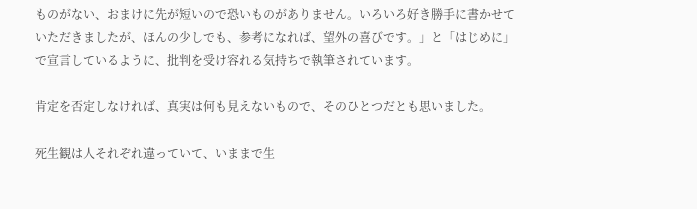ものがない、おまけに先が短いので恐いものがありません。いろいろ好き勝手に書かせていただきましたが、ほんの少しでも、参考になれば、望外の喜びです。」と「はじめに」で宣言しているように、批判を受け容れる気持ちで執筆されています。

肯定を否定しなければ、真実は何も見えないもので、そのひとつだとも思いました。

死生観は人それぞれ違っていて、いままで生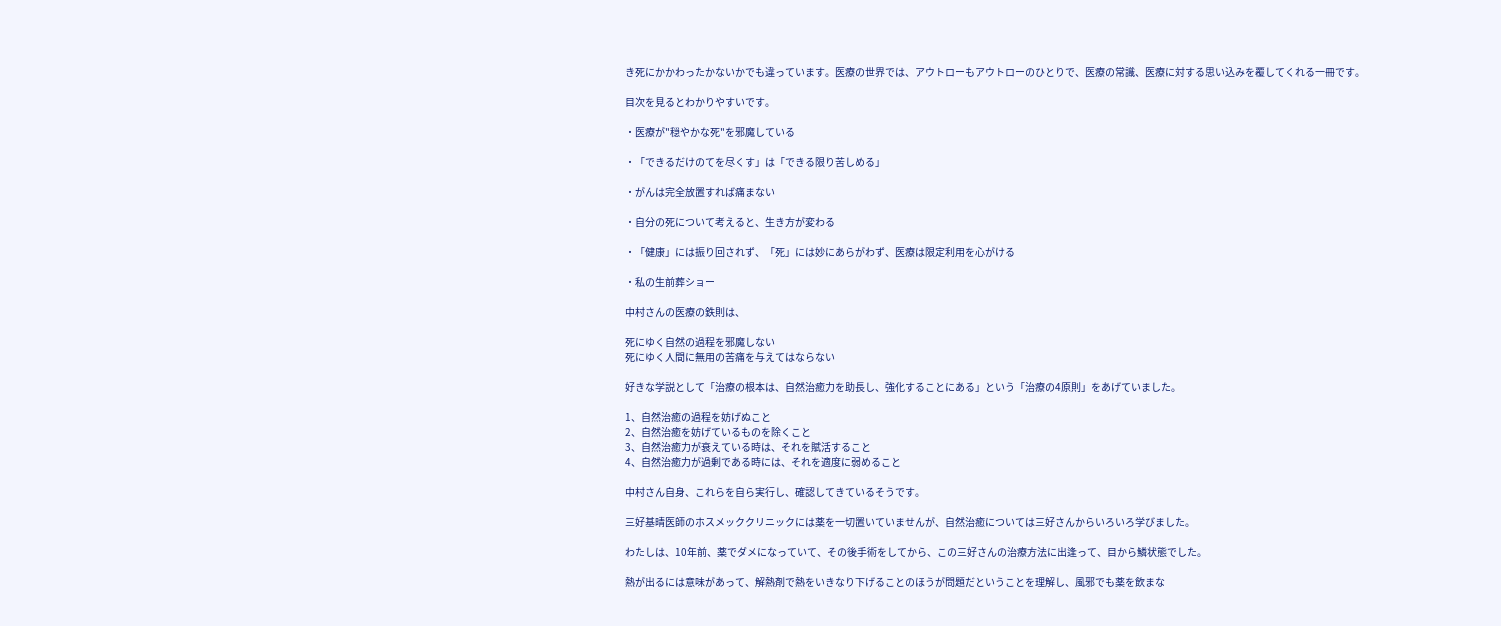き死にかかわったかないかでも違っています。医療の世界では、アウトローもアウトローのひとりで、医療の常識、医療に対する思い込みを覆してくれる一冊です。

目次を見るとわかりやすいです。

・医療が"穏やかな死"を邪魔している

・「できるだけのてを尽くす」は「できる限り苦しめる」

・がんは完全放置すれば痛まない

・自分の死について考えると、生き方が変わる

・「健康」には振り回されず、「死」には妙にあらがわず、医療は限定利用を心がける

・私の生前葬ショー

中村さんの医療の鉄則は、

死にゆく自然の過程を邪魔しない
死にゆく人間に無用の苦痛を与えてはならない

好きな学説として「治療の根本は、自然治癒力を助長し、強化することにある」という「治療の4原則」をあげていました。

1、自然治癒の過程を妨げぬこと
2、自然治癒を妨げているものを除くこと
3、自然治癒力が衰えている時は、それを賦活すること
4、自然治癒力が過剰である時には、それを適度に弱めること

中村さん自身、これらを自ら実行し、確認してきているそうです。

三好基晴医師のホスメッククリニックには薬を一切置いていませんが、自然治癒については三好さんからいろいろ学びました。

わたしは、10年前、薬でダメになっていて、その後手術をしてから、この三好さんの治療方法に出逢って、目から鱗状態でした。

熱が出るには意味があって、解熱剤で熱をいきなり下げることのほうが問題だということを理解し、風邪でも薬を飲まな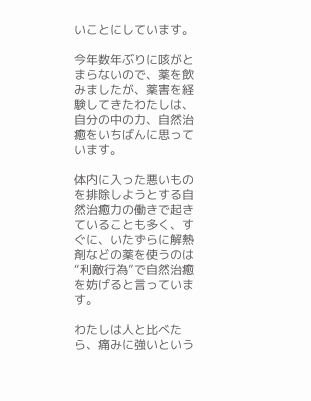いことにしています。

今年数年ぶりに咳がとまらないので、薬を飲みましたが、薬害を経験してきたわたしは、自分の中の力、自然治癒をいちばんに思っています。

体内に入った悪いものを排除しようとする自然治癒力の働きで起きていることも多く、すぐに、いたずらに解熱剤などの薬を使うのは“利敵行為”で自然治癒を妨げると言っています。

わたしは人と比べたら、痛みに強いという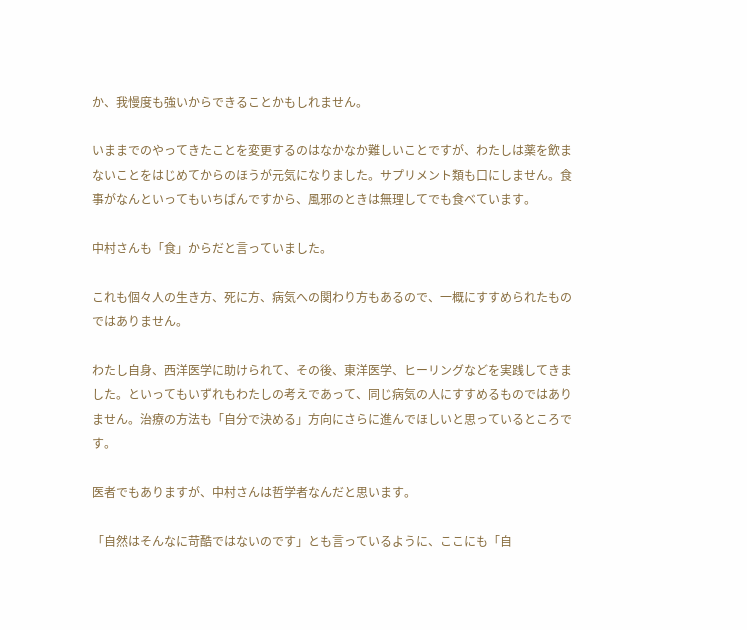か、我慢度も強いからできることかもしれません。

いままでのやってきたことを変更するのはなかなか難しいことですが、わたしは薬を飲まないことをはじめてからのほうが元気になりました。サプリメント類も口にしません。食事がなんといってもいちばんですから、風邪のときは無理してでも食べています。

中村さんも「食」からだと言っていました。

これも個々人の生き方、死に方、病気への関わり方もあるので、一概にすすめられたものではありません。

わたし自身、西洋医学に助けられて、その後、東洋医学、ヒーリングなどを実践してきました。といってもいずれもわたしの考えであって、同じ病気の人にすすめるものではありません。治療の方法も「自分で決める」方向にさらに進んでほしいと思っているところです。

医者でもありますが、中村さんは哲学者なんだと思います。

「自然はそんなに苛酷ではないのです」とも言っているように、ここにも「自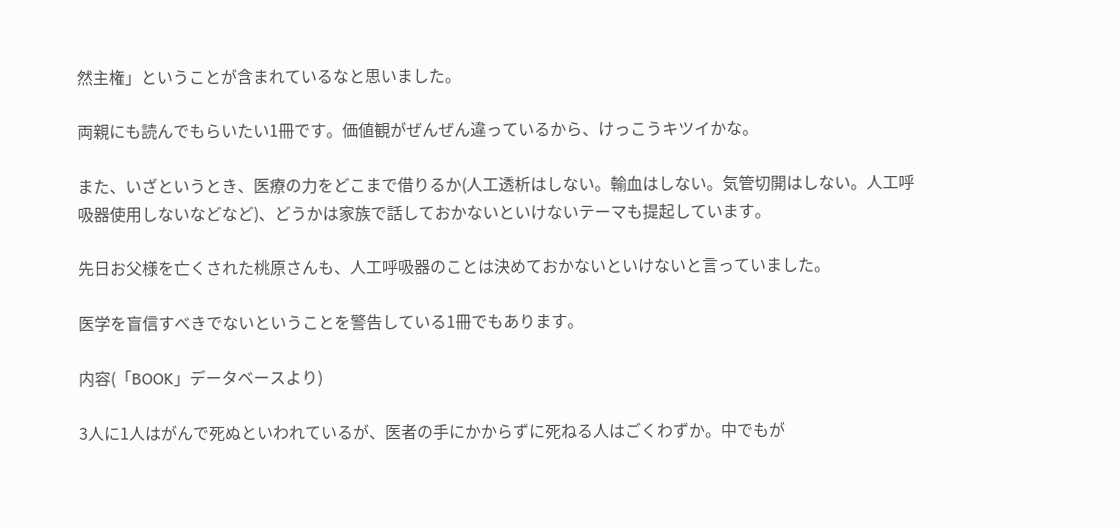然主権」ということが含まれているなと思いました。

両親にも読んでもらいたい1冊です。価値観がぜんぜん違っているから、けっこうキツイかな。

また、いざというとき、医療の力をどこまで借りるか(人工透析はしない。輸血はしない。気管切開はしない。人工呼吸器使用しないなどなど)、どうかは家族で話しておかないといけないテーマも提起しています。

先日お父様を亡くされた桃原さんも、人工呼吸器のことは決めておかないといけないと言っていました。

医学を盲信すべきでないということを警告している1冊でもあります。

内容(「BOOK」データベースより)

3人に1人はがんで死ぬといわれているが、医者の手にかからずに死ねる人はごくわずか。中でもが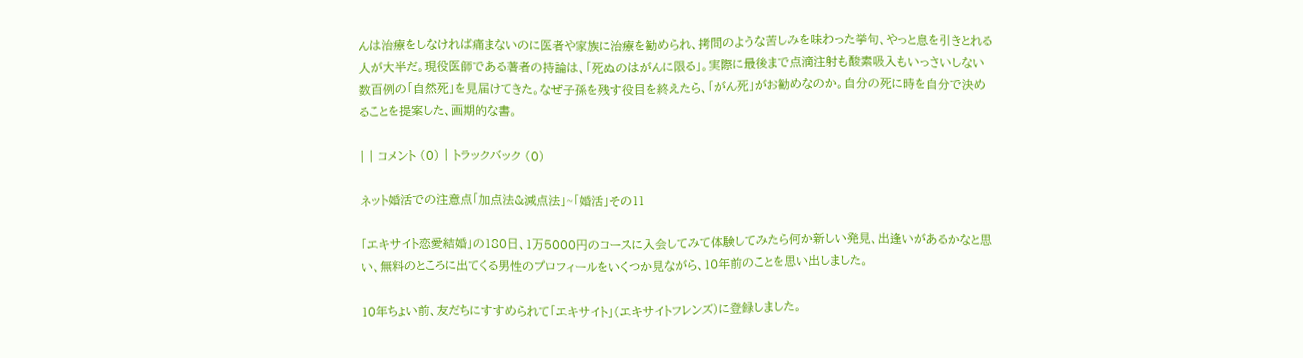んは治療をしなければ痛まないのに医者や家族に治療を勧められ、拷問のような苦しみを味わった挙句、やっと息を引きとれる人が大半だ。現役医師である著者の持論は、「死ぬのはがんに限る」。実際に最後まで点滴注射も酸素吸入もいっさいしない数百例の「自然死」を見届けてきた。なぜ子孫を残す役目を終えたら、「がん死」がお勧めなのか。自分の死に時を自分で決めることを提案した、画期的な書。

| | コメント (0) | トラックバック (0)

ネット婚活での注意点「加点法&減点法」~「婚活」その11

「エキサイト恋愛結婚」の180日、1万5000円のコースに入会してみて体験してみたら何か新しい発見、出逢いがあるかなと思い、無料のところに出てくる男性のプロフィールをいくつか見ながら、10年前のことを思い出しました。

10年ちょい前、友だちにすすめられて「エキサイト」(エキサイトフレンズ)に登録しました。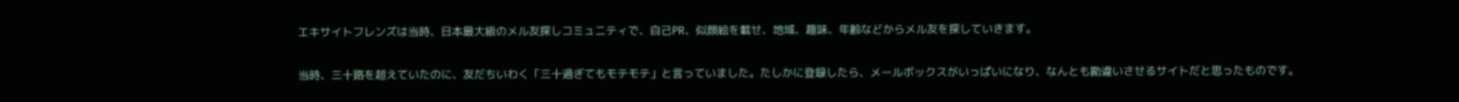エキサイトフレンズは当時、日本最大級のメル友探しコミュニティで、自己PR、似顔絵を載せ、地域、趣味、年齢などからメル友を探していきます。

当時、三十路を超えていたのに、友だちいわく「三十過ぎてもモテモテ」と言っていました。たしかに登録したら、メールボックスがいっぱいになり、なんとも勘違いさせるサイトだと思ったものです。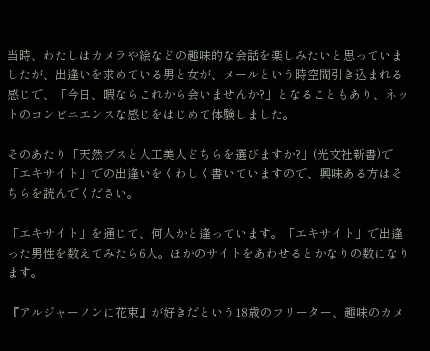当時、わたしはカメラや絵などの趣味的な会話を楽しみたいと思っていましたが、出逢いを求めている男と女が、メールという時空間引き込まれる感じで、「今日、暇ならこれから会いませんか?」となることもあり、ネットのコンビニエンスな感じをはじめて体験しました。

そのあたり「天然ブスと人工美人どちらを選びますか?」(光文社新書)で「エキサイト」での出逢いをくわしく書いていますので、興味ある方はそちらを読んでください。

「エキサイト」を通じて、何人かと逢っています。「エキサイト」で出逢った男性を数えてみたら6人。ほかのサイトをあわせるとかなりの数になります。

『アルジャーノンに花束』が好きだという18歳のフリーター、趣味のカメ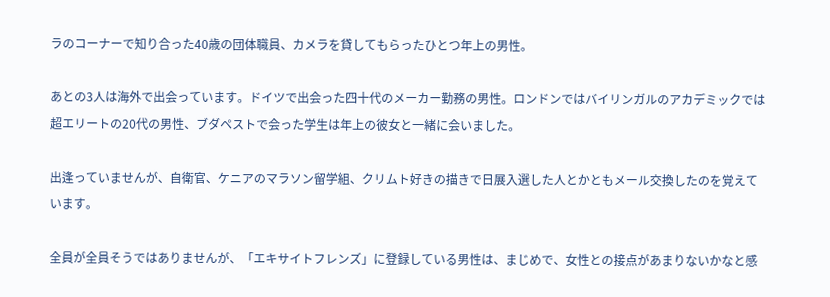ラのコーナーで知り合った40歳の団体職員、カメラを貸してもらったひとつ年上の男性。

あとの3人は海外で出会っています。ドイツで出会った四十代のメーカー勤務の男性。ロンドンではバイリンガルのアカデミックでは超エリートの20代の男性、ブダペストで会った学生は年上の彼女と一緒に会いました。

出逢っていませんが、自衛官、ケニアのマラソン留学組、クリムト好きの描きで日展入選した人とかともメール交換したのを覚えています。

全員が全員そうではありませんが、「エキサイトフレンズ」に登録している男性は、まじめで、女性との接点があまりないかなと感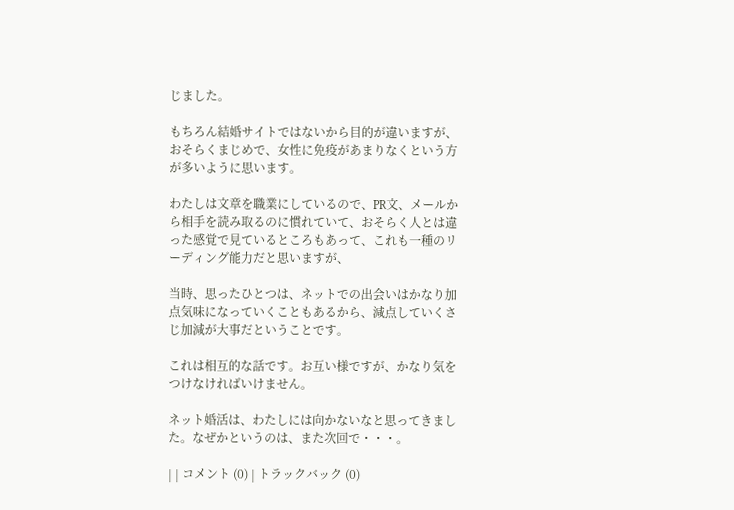じました。

もちろん結婚サイトではないから目的が違いますが、おそらくまじめで、女性に免疫があまりなくという方が多いように思います。

わたしは文章を職業にしているので、PR文、メールから相手を読み取るのに慣れていて、おそらく人とは違った感覚で見ているところもあって、これも一種のリーディング能力だと思いますが、

当時、思ったひとつは、ネットでの出会いはかなり加点気味になっていくこともあるから、減点していくさじ加減が大事だということです。

これは相互的な話です。お互い様ですが、かなり気をつけなければいけません。

ネット婚活は、わたしには向かないなと思ってきました。なぜかというのは、また次回で・・・。

| | コメント (0) | トラックバック (0)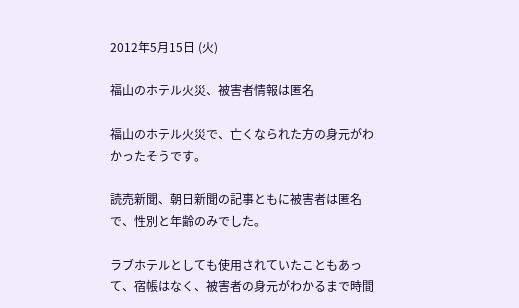2012年5月15日 (火)

福山のホテル火災、被害者情報は匿名

福山のホテル火災で、亡くなられた方の身元がわかったそうです。

読売新聞、朝日新聞の記事ともに被害者は匿名で、性別と年齢のみでした。

ラブホテルとしても使用されていたこともあって、宿帳はなく、被害者の身元がわかるまで時間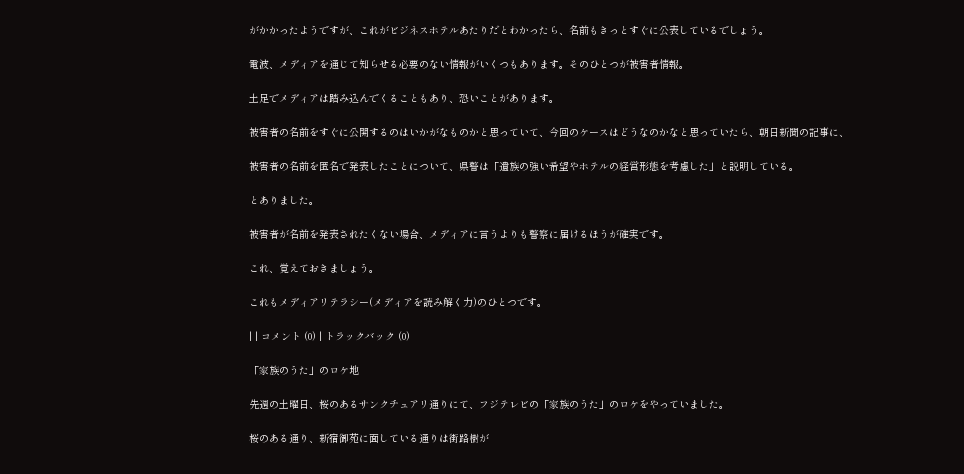がかかったようですが、これがビジネスホテルあたりだとわかったら、名前もきっとすぐに公表しているでしょう。

電波、メディアを通じて知らせる必要のない情報がいくつもあります。そのひとつが被害者情報。

土足でメディアは踏み込んでくることもあり、恐いことがあります。

被害者の名前をすぐに公開するのはいかがなものかと思っていて、今回のケースはどうなのかなと思っていたら、朝日新聞の記事に、

被害者の名前を匿名で発表したことについて、県警は「遺族の強い希望やホテルの経営形態を考慮した」と説明している。

とありました。

被害者が名前を発表されたくない場合、メディアに言うよりも警察に届けるほうが確実です。

これ、覚えておきましょう。

これもメディアリテラシー(メディアを読み解く力)のひとつです。

| | コメント (0) | トラックバック (0)

「家族のうた」のロケ地

先週の土曜日、桜のあるサンクチュアリ通りにて、フジテレビの「家族のうた」のロケをやっていました。

桜のある通り、新宿御苑に面している通りは街路樹が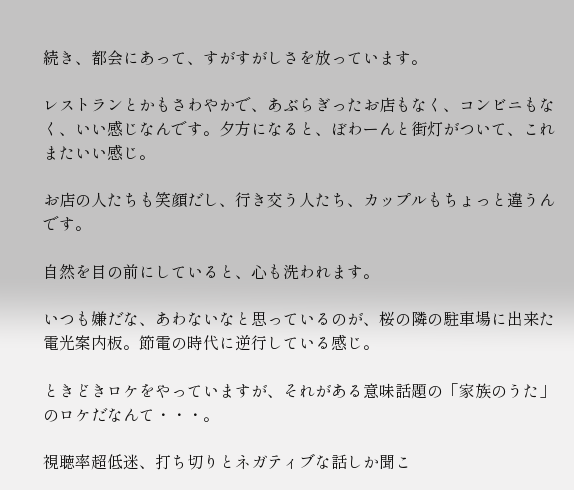続き、都会にあって、すがすがしさを放っています。

レストランとかもさわやかで、あぶらぎったお店もなく、コンビニもなく、いい感じなんです。夕方になると、ぼわーんと街灯がついて、これまたいい感じ。

お店の人たちも笑顔だし、行き交う人たち、カップルもちょっと違うんです。

自然を目の前にしていると、心も洗われます。

いつも嫌だな、あわないなと思っているのが、桜の隣の駐車場に出来た電光案内板。節電の時代に逆行している感じ。

ときどきロケをやっていますが、それがある意味話題の「家族のうた」のロケだなんて・・・。

視聴率超低迷、打ち切りとネガティブな話しか聞こ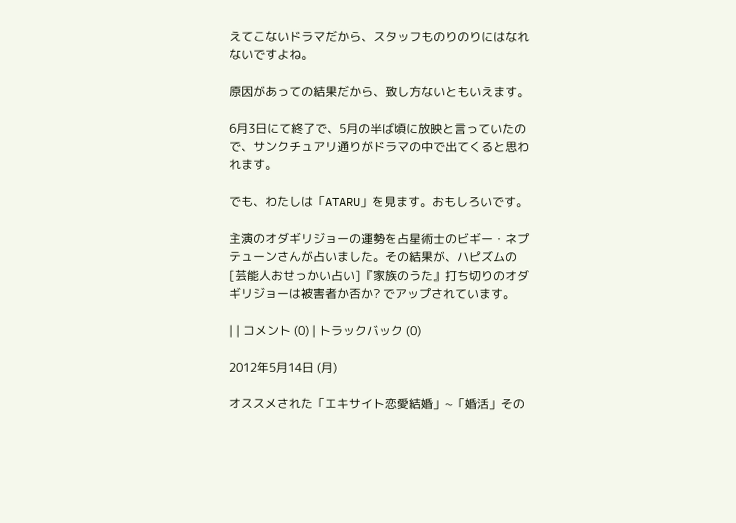えてこないドラマだから、スタッフものりのりにはなれないですよね。

原因があっての結果だから、致し方ないともいえます。

6月3日にて終了で、5月の半ば頃に放映と言っていたので、サンクチュアリ通りがドラマの中で出てくると思われます。

でも、わたしは「ATARU」を見ます。おもしろいです。

主演のオダギリジョーの運勢を占星術士のビギー・ネプテューンさんが占いました。その結果が、ハピズムの [芸能人おせっかい占い]『家族のうた』打ち切りのオダギリジョーは被害者か否か? でアップされています。

| | コメント (0) | トラックバック (0)

2012年5月14日 (月)

オススメされた「エキサイト恋愛結婚」~「婚活」その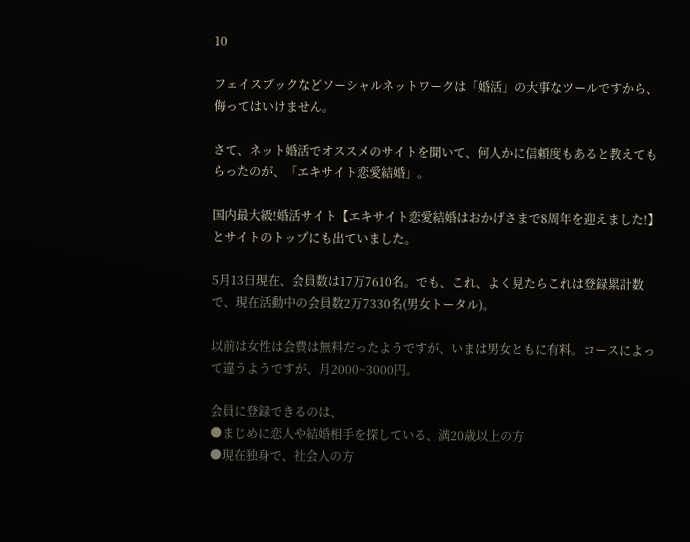10

フェイスブックなどソーシャルネットワークは「婚活」の大事なツールですから、侮ってはいけません。

さて、ネット婚活でオススメのサイトを聞いて、何人かに信頼度もあると教えてもらったのが、「エキサイト恋愛結婚」。

国内最大級!婚活サイト【エキサイト恋愛結婚はおかげさまで8周年を迎えました!】とサイトのトップにも出ていました。

5月13日現在、会員数は17万7610名。でも、これ、よく見たらこれは登録累計数で、現在活動中の会員数2万7330名(男女トータル)。

以前は女性は会費は無料だったようですが、いまは男女ともに有料。コースによって違うようですが、月2000~3000円。

会員に登録できるのは、
●まじめに恋人や結婚相手を探している、満20歳以上の方
●現在独身で、社会人の方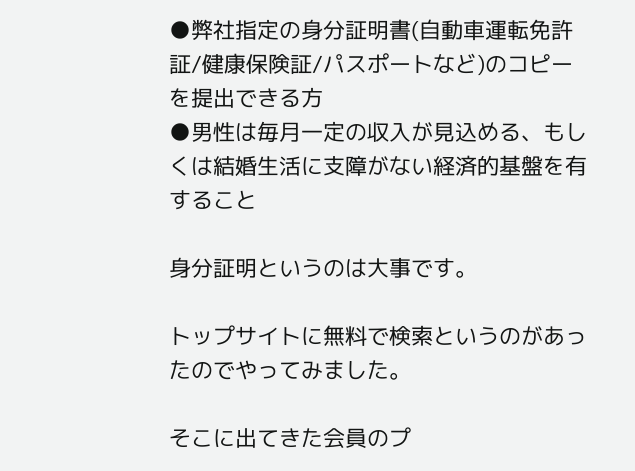●弊社指定の身分証明書(自動車運転免許証/健康保険証/パスポートなど)のコピーを提出できる方
●男性は毎月一定の収入が見込める、もしくは結婚生活に支障がない経済的基盤を有すること

身分証明というのは大事です。

トップサイトに無料で検索というのがあったのでやってみました。

そこに出てきた会員のプ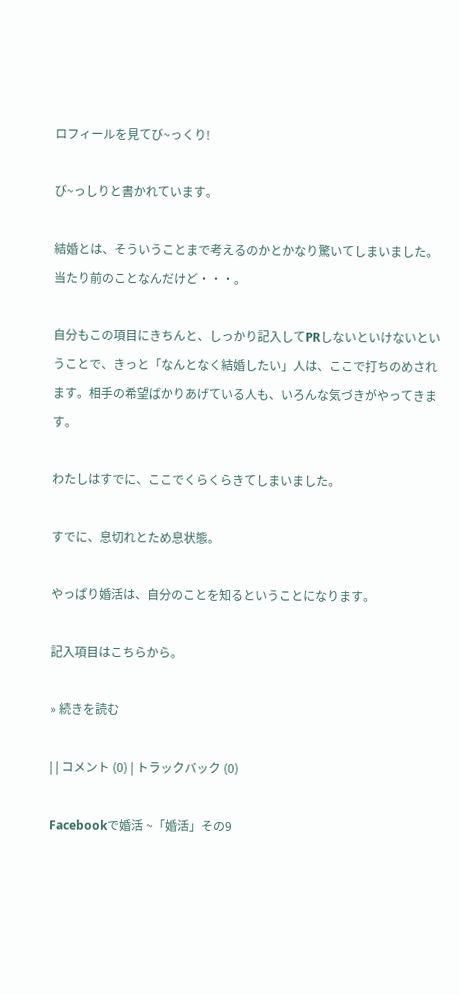ロフィールを見てび~っくり!

び~っしりと書かれています。

結婚とは、そういうことまで考えるのかとかなり驚いてしまいました。当たり前のことなんだけど・・・。

自分もこの項目にきちんと、しっかり記入してPRしないといけないということで、きっと「なんとなく結婚したい」人は、ここで打ちのめされます。相手の希望ばかりあげている人も、いろんな気づきがやってきます。

わたしはすでに、ここでくらくらきてしまいました。

すでに、息切れとため息状態。

やっぱり婚活は、自分のことを知るということになります。

記入項目はこちらから。

» 続きを読む

| | コメント (0) | トラックバック (0)

Facebookで婚活 ~「婚活」その9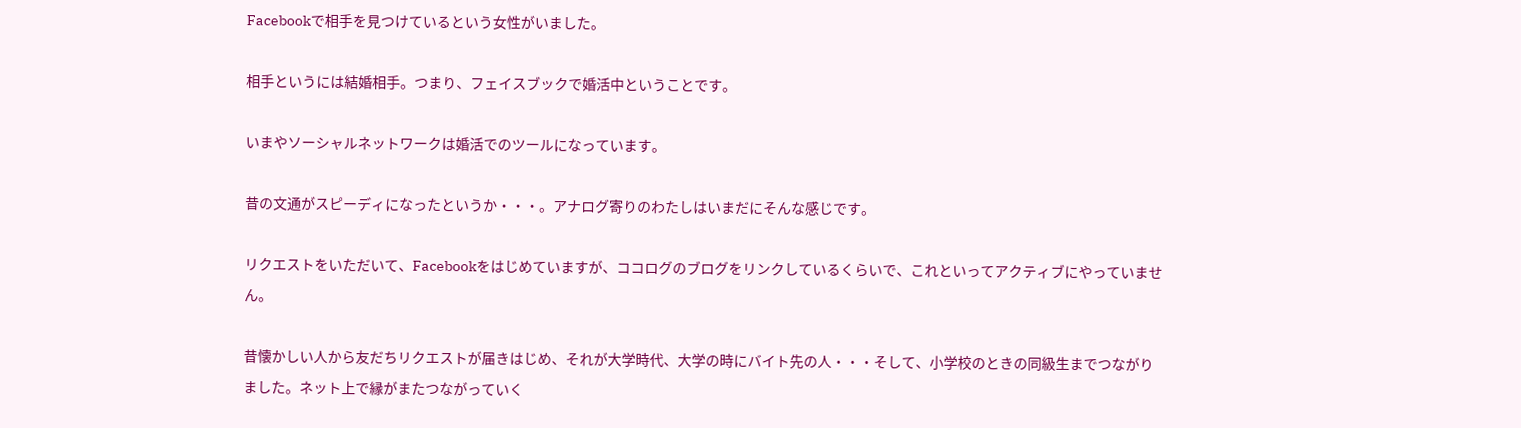Facebookで相手を見つけているという女性がいました。

相手というには結婚相手。つまり、フェイスブックで婚活中ということです。

いまやソーシャルネットワークは婚活でのツールになっています。

昔の文通がスピーディになったというか・・・。アナログ寄りのわたしはいまだにそんな感じです。

リクエストをいただいて、Facebookをはじめていますが、ココログのブログをリンクしているくらいで、これといってアクティブにやっていません。

昔懐かしい人から友だちリクエストが届きはじめ、それが大学時代、大学の時にバイト先の人・・・そして、小学校のときの同級生までつながりました。ネット上で縁がまたつながっていく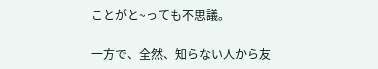ことがと~っても不思議。

一方で、全然、知らない人から友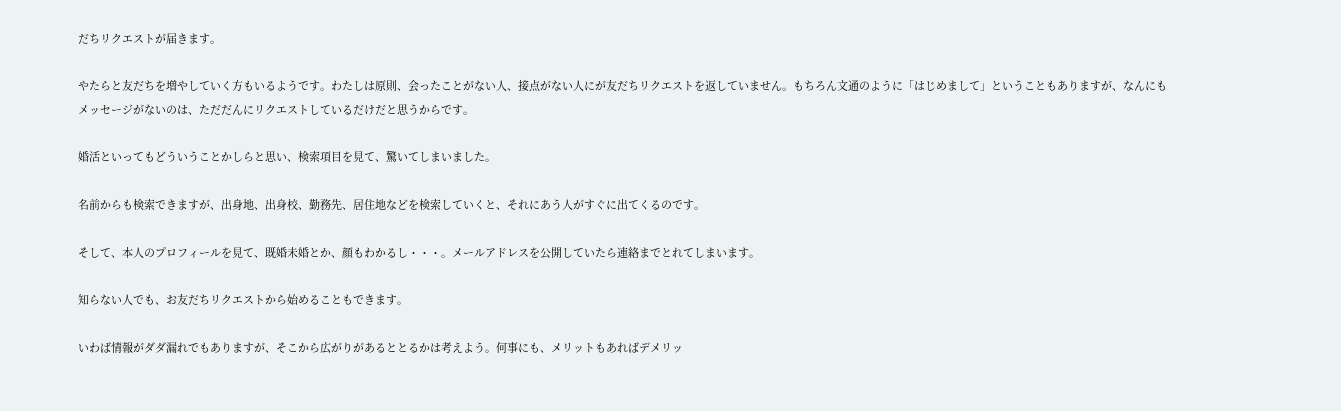だちリクエストが届きます。

やたらと友だちを増やしていく方もいるようです。わたしは原則、会ったことがない人、接点がない人にが友だちリクエストを返していません。もちろん文通のように「はじめまして」ということもありますが、なんにもメッセージがないのは、ただだんにリクエストしているだけだと思うからです。

婚活といってもどういうことかしらと思い、検索項目を見て、驚いてしまいました。

名前からも検索できますが、出身地、出身校、勤務先、居住地などを検索していくと、それにあう人がすぐに出てくるのです。

そして、本人のプロフィールを見て、既婚未婚とか、顔もわかるし・・・。メールアドレスを公開していたら連絡までとれてしまいます。

知らない人でも、お友だちリクエストから始めることもできます。

いわば情報がダダ漏れでもありますが、そこから広がりがあるととるかは考えよう。何事にも、メリットもあればデメリッ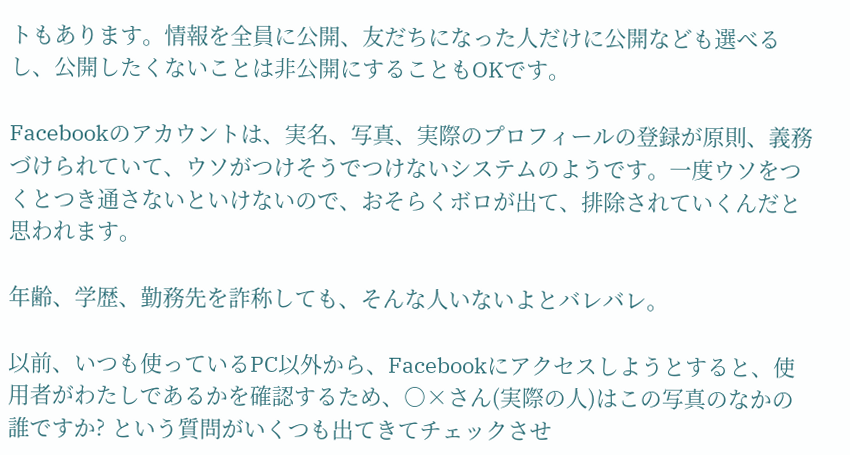トもあります。情報を全員に公開、友だちになった人だけに公開なども選べるし、公開したくないことは非公開にすることもOKです。

Facebookのアカウントは、実名、写真、実際のプロフィールの登録が原則、義務づけられていて、ウソがつけそうでつけないシステムのようです。一度ウソをつくとつき通さないといけないので、おそらくボロが出て、排除されていくんだと思われます。

年齢、学歴、勤務先を詐称しても、そんな人いないよとバレバレ。

以前、いつも使っているPC以外から、Facebookにアクセスしようとすると、使用者がわたしであるかを確認するため、○×さん(実際の人)はこの写真のなかの誰ですか? という質問がいくつも出てきてチェックさせ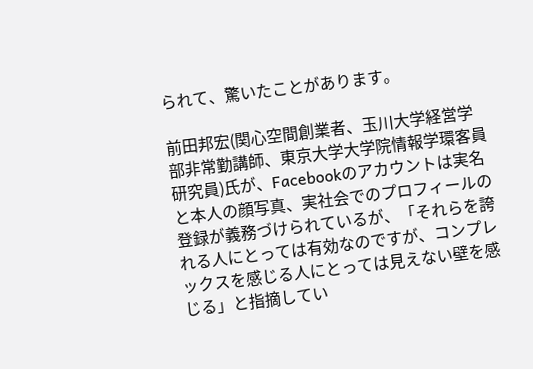られて、驚いたことがあります。

前田邦宏(関心空間創業者、玉川大学経営学部非常勤講師、東京大学大学院情報学環客員研究員)氏が、Facebookのアカウントは実名と本人の顔写真、実社会でのプロフィールの登録が義務づけられているが、「それらを誇れる人にとっては有効なのですが、コンプレックスを感じる人にとっては見えない壁を感じる」と指摘してい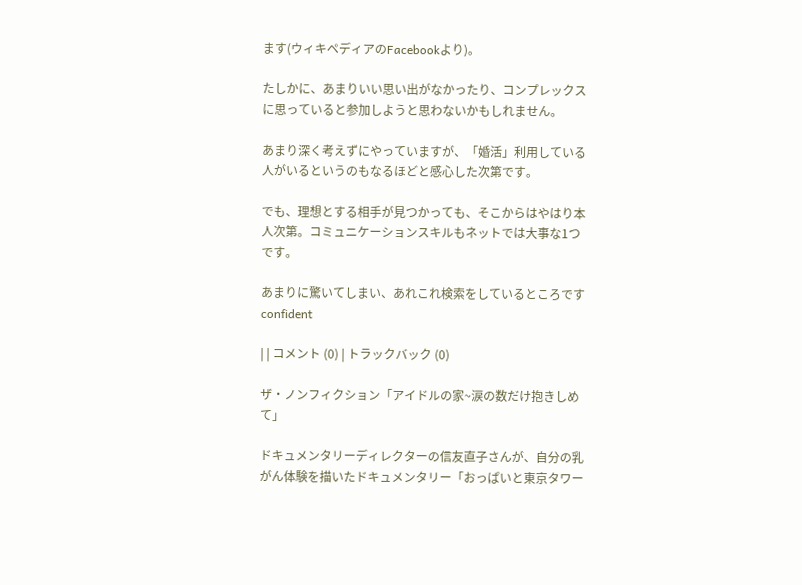ます(ウィキペディアのFacebookより)。

たしかに、あまりいい思い出がなかったり、コンプレックスに思っていると参加しようと思わないかもしれません。

あまり深く考えずにやっていますが、「婚活」利用している人がいるというのもなるほどと感心した次第です。

でも、理想とする相手が見つかっても、そこからはやはり本人次第。コミュニケーションスキルもネットでは大事な1つです。

あまりに驚いてしまい、あれこれ検索をしているところですconfident

| | コメント (0) | トラックバック (0)

ザ・ノンフィクション「アイドルの家~涙の数だけ抱きしめて」

ドキュメンタリーディレクターの信友直子さんが、自分の乳がん体験を描いたドキュメンタリー「おっぱいと東京タワー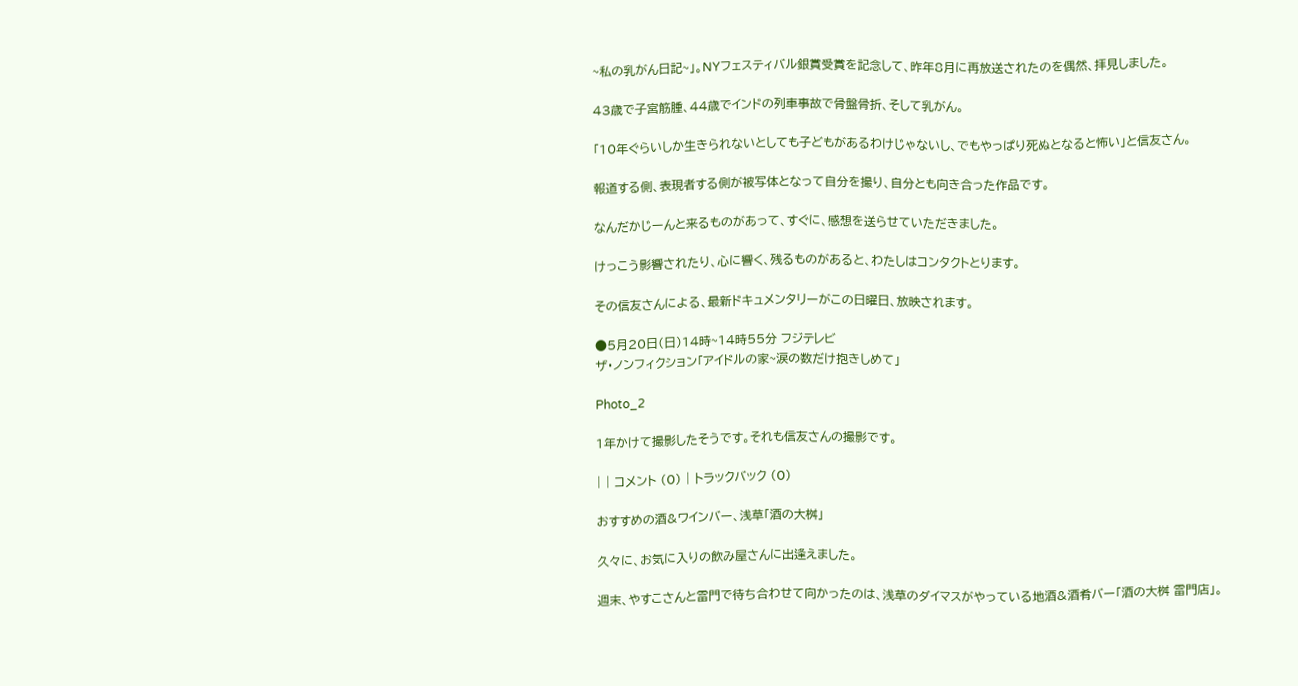~私の乳がん日記~」。NYフェスティバル銀賞受賞を記念して、昨年8月に再放送されたのを偶然、拝見しました。

43歳で子宮筋腫、44歳でインドの列車事故で骨盤骨折、そして乳がん。

「10年ぐらいしか生きられないとしても子どもがあるわけじゃないし、でもやっぱり死ぬとなると怖い」と信友さん。

報道する側、表現者する側が被写体となって自分を撮り、自分とも向き合った作品です。

なんだかじーんと来るものがあって、すぐに、感想を送らせていただきました。

けっこう影響されたり、心に響く、残るものがあると、わたしはコンタクトとります。

その信友さんによる、最新ドキュメンタリーがこの日曜日、放映されます。

●5月20日(日)14時~14時55分 フジテレビ
ザ・ノンフィクション「アイドルの家~涙の数だけ抱きしめて」

Photo_2

1年かけて撮影したそうです。それも信友さんの撮影です。

| | コメント (0) | トラックバック (0)

おすすめの酒&ワインバー、浅草「酒の大桝」

久々に、お気に入りの飲み屋さんに出逢えました。

週末、やすこさんと雷門で待ち合わせて向かったのは、浅草のダイマスがやっている地酒&酒肴バー「酒の大桝 雷門店」。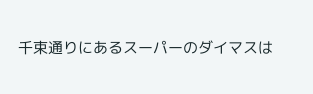千束通りにあるスーパーのダイマスは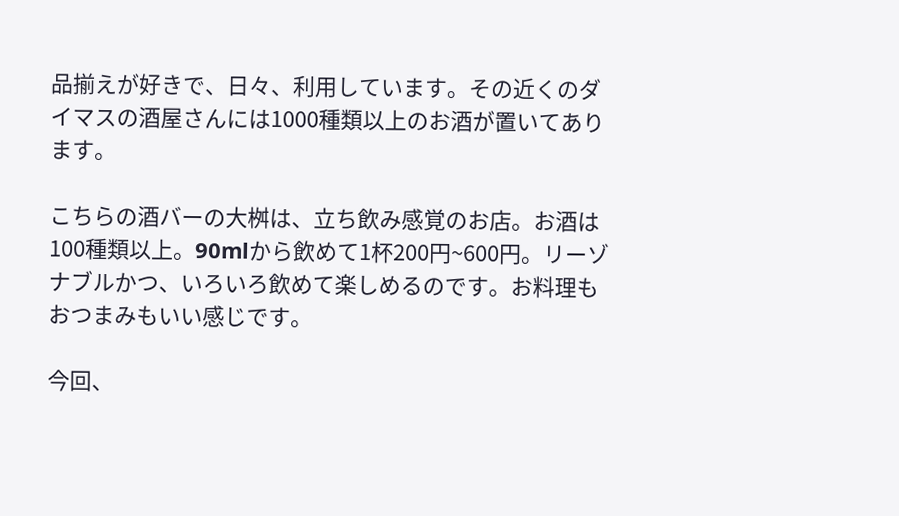品揃えが好きで、日々、利用しています。その近くのダイマスの酒屋さんには1000種類以上のお酒が置いてあります。

こちらの酒バーの大桝は、立ち飲み感覚のお店。お酒は100種類以上。90mlから飲めて1杯200円~600円。リーゾナブルかつ、いろいろ飲めて楽しめるのです。お料理もおつまみもいい感じです。

今回、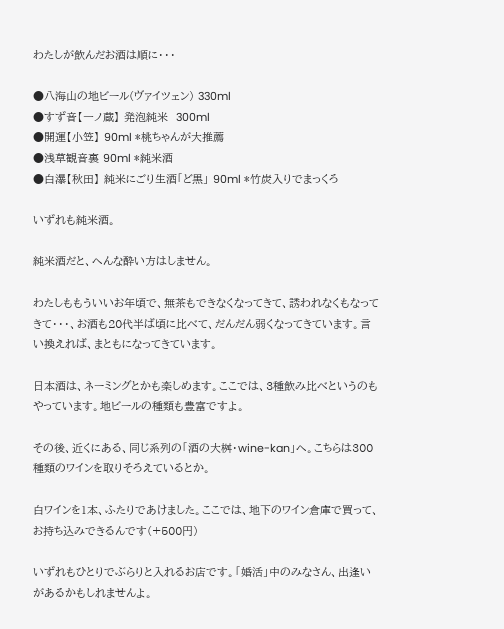わたしが飲んだお酒は順に・・・

●八海山の地ビール(ヴァイツェン) 330ml
●すず音【一ノ蔵】 発泡純米  300ml
●開運【小笠】 90ml *桃ちゃんが大推薦
●浅草観音裏 90ml *純米酒
●白瀑【秋田】 純米にごり生酒「ど黒」 90ml *竹炭入りでまっくろ

いずれも純米酒。

純米酒だと、へんな酔い方はしません。

わたしももういいお年頃で、無茶もできなくなってきて、誘われなくもなってきて・・・、お酒も20代半ば頃に比べて、だんだん弱くなってきています。言い換えれば、まともになってきています。

日本酒は、ネーミングとかも楽しめます。ここでは、3種飲み比べというのもやっています。地ビールの種類も豊富ですよ。

その後、近くにある、同じ系列の「酒の大桝・wine-kan」へ。こちらは300種類のワインを取りそろえているとか。

白ワインを1本、ふたりであけました。ここでは、地下のワイン倉庫で買って、お持ち込みできるんです(+500円)

いずれもひとりでぶらりと入れるお店です。「婚活」中のみなさん、出逢いがあるかもしれませんよ。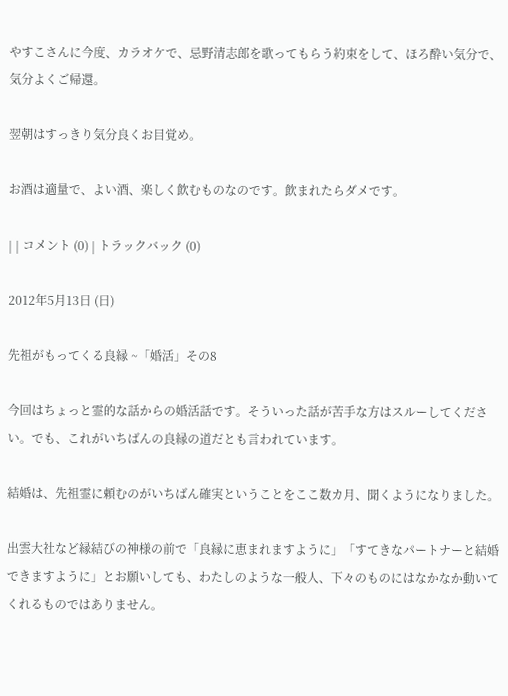やすこさんに今度、カラオケで、忌野清志郎を歌ってもらう約束をして、ほろ酔い気分で、気分よくご帰還。

翌朝はすっきり気分良くお目覚め。

お酒は適量で、よい酒、楽しく飲むものなのです。飲まれたらダメです。

| | コメント (0) | トラックバック (0)

2012年5月13日 (日)

先祖がもってくる良縁 ~「婚活」その8

今回はちょっと霊的な話からの婚活話です。そういった話が苦手な方はスルーしてください。でも、これがいちばんの良縁の道だとも言われています。

結婚は、先祖霊に頼むのがいちばん確実ということをここ数カ月、聞くようになりました。

出雲大社など縁結びの神様の前で「良縁に恵まれますように」「すてきなパートナーと結婚できますように」とお願いしても、わたしのような一般人、下々のものにはなかなか動いてくれるものではありません。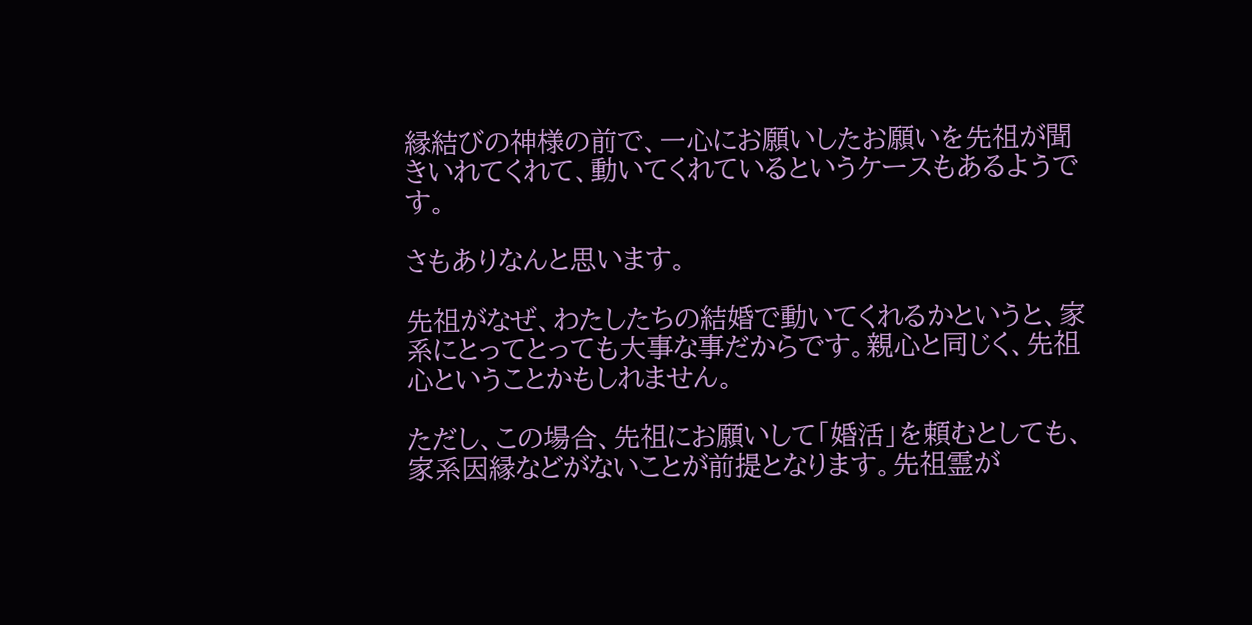縁結びの神様の前で、一心にお願いしたお願いを先祖が聞きいれてくれて、動いてくれているというケースもあるようです。

さもありなんと思います。

先祖がなぜ、わたしたちの結婚で動いてくれるかというと、家系にとってとっても大事な事だからです。親心と同じく、先祖心ということかもしれません。

ただし、この場合、先祖にお願いして「婚活」を頼むとしても、家系因縁などがないことが前提となります。先祖霊が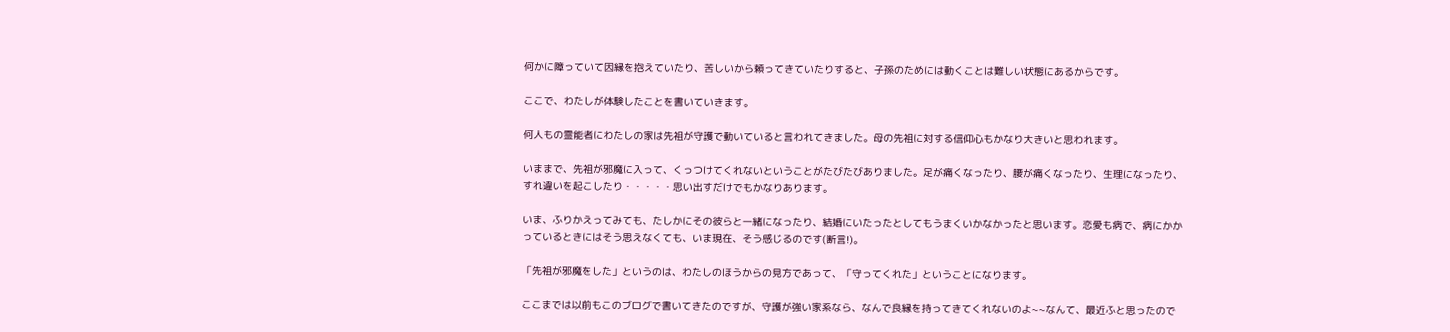何かに障っていて因縁を抱えていたり、苦しいから頼ってきていたりすると、子孫のためには動くことは難しい状態にあるからです。

ここで、わたしが体験したことを書いていきます。

何人もの霊能者にわたしの家は先祖が守護で動いていると言われてきました。母の先祖に対する信仰心もかなり大きいと思われます。

いままで、先祖が邪魔に入って、くっつけてくれないということがたびたびありました。足が痛くなったり、腰が痛くなったり、生理になったり、すれ違いを起こしたり・・・・・思い出すだけでもかなりあります。

いま、ふりかえってみても、たしかにその彼らと一緒になったり、結婚にいたったとしてもうまくいかなかったと思います。恋愛も病で、病にかかっているときにはそう思えなくても、いま現在、そう感じるのです(断言!)。

「先祖が邪魔をした」というのは、わたしのほうからの見方であって、「守ってくれた」ということになります。

ここまでは以前もこのブログで書いてきたのですが、守護が強い家系なら、なんで良縁を持ってきてくれないのよ~~なんて、最近ふと思ったので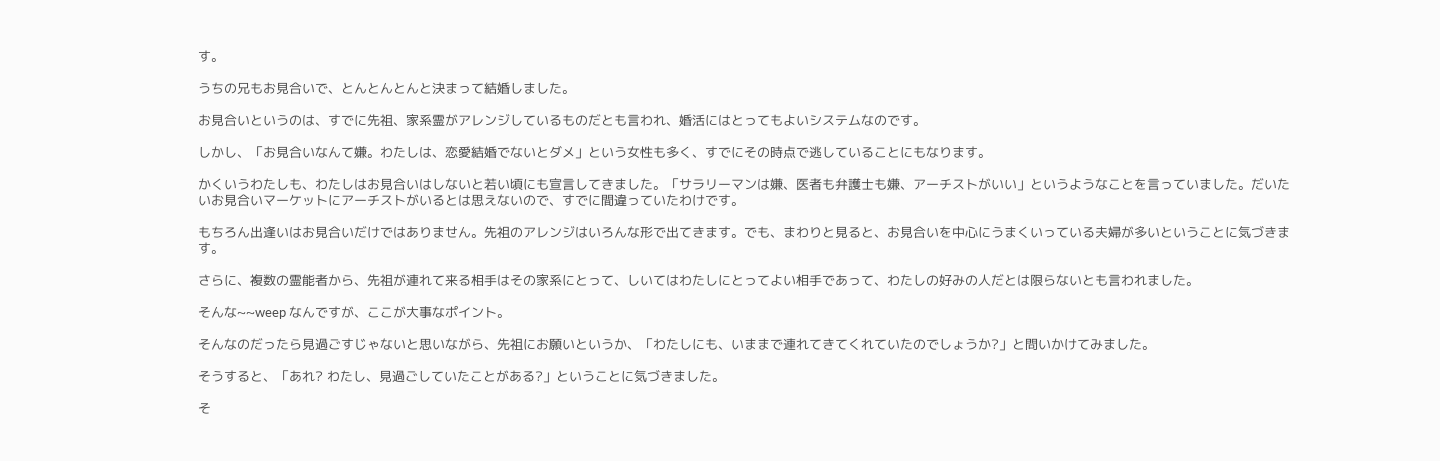す。

うちの兄もお見合いで、とんとんとんと決まって結婚しました。

お見合いというのは、すでに先祖、家系霊がアレンジしているものだとも言われ、婚活にはとってもよいシステムなのです。

しかし、「お見合いなんて嫌。わたしは、恋愛結婚でないとダメ」という女性も多く、すでにその時点で逃していることにもなります。

かくいうわたしも、わたしはお見合いはしないと若い頃にも宣言してきました。「サラリーマンは嫌、医者も弁護士も嫌、アーチストがいい」というようなことを言っていました。だいたいお見合いマーケットにアーチストがいるとは思えないので、すでに間違っていたわけです。

もちろん出逢いはお見合いだけではありません。先祖のアレンジはいろんな形で出てきます。でも、まわりと見ると、お見合いを中心にうまくいっている夫婦が多いということに気づきます。

さらに、複数の霊能者から、先祖が連れて来る相手はその家系にとって、しいてはわたしにとってよい相手であって、わたしの好みの人だとは限らないとも言われました。

そんな~~weep なんですが、ここが大事なポイント。

そんなのだったら見過ごすじゃないと思いながら、先祖にお願いというか、「わたしにも、いままで連れてきてくれていたのでしょうか?」と問いかけてみました。

そうすると、「あれ? わたし、見過ごしていたことがある?」ということに気づきました。

そ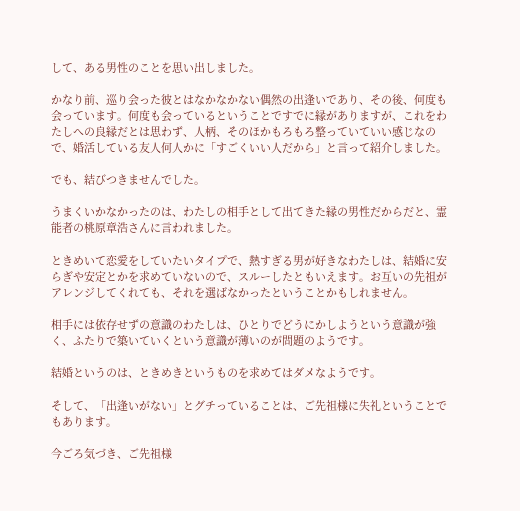して、ある男性のことを思い出しました。

かなり前、巡り会った彼とはなかなかない偶然の出逢いであり、その後、何度も会っています。何度も会っているということですでに縁がありますが、これをわたしへの良縁だとは思わず、人柄、そのほかもろもろ整っていていい感じなので、婚活している友人何人かに「すごくいい人だから」と言って紹介しました。

でも、結びつきませんでした。

うまくいかなかったのは、わたしの相手として出てきた縁の男性だからだと、霊能者の桃原章浩さんに言われました。

ときめいて恋愛をしていたいタイプで、熱すぎる男が好きなわたしは、結婚に安らぎや安定とかを求めていないので、スルーしたともいえます。お互いの先祖がアレンジしてくれても、それを選ばなかったということかもしれません。

相手には依存せずの意識のわたしは、ひとりでどうにかしようという意識が強く、ふたりで築いていくという意識が薄いのが問題のようです。

結婚というのは、ときめきというものを求めてはダメなようです。

そして、「出逢いがない」とグチっていることは、ご先祖様に失礼ということでもあります。

今ごろ気づき、ご先祖様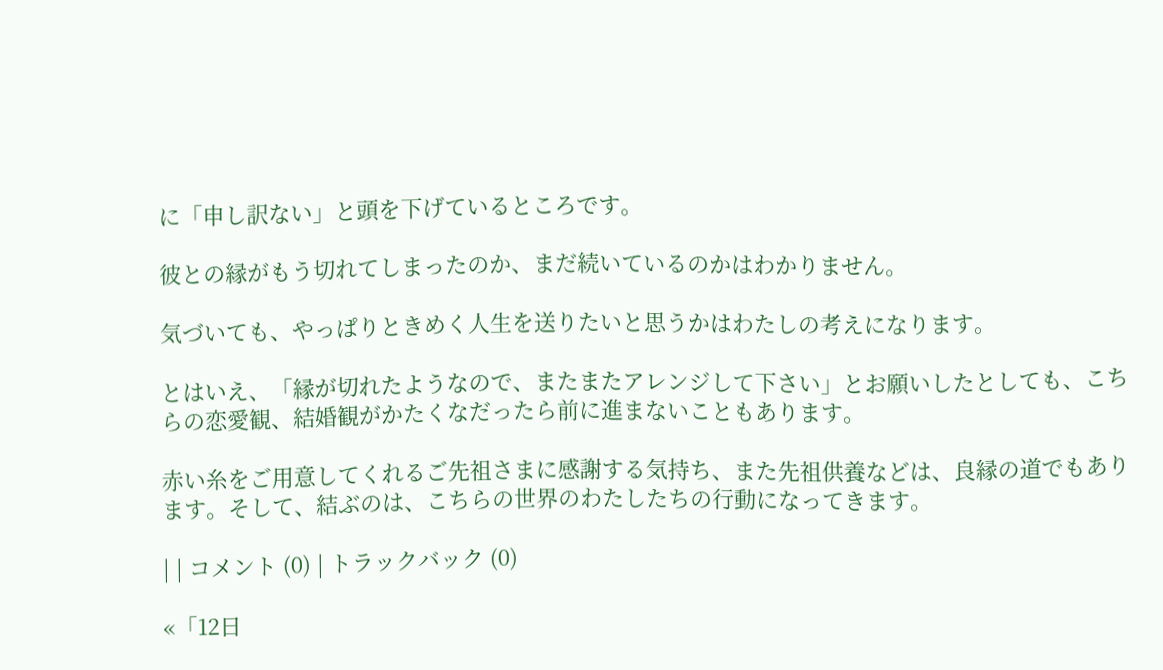に「申し訳ない」と頭を下げているところです。

彼との縁がもう切れてしまったのか、まだ続いているのかはわかりません。

気づいても、やっぱりときめく人生を送りたいと思うかはわたしの考えになります。

とはいえ、「縁が切れたようなので、またまたアレンジして下さい」とお願いしたとしても、こちらの恋愛観、結婚観がかたくなだったら前に進まないこともあります。

赤い糸をご用意してくれるご先祖さまに感謝する気持ち、また先祖供養などは、良縁の道でもあります。そして、結ぶのは、こちらの世界のわたしたちの行動になってきます。

| | コメント (0) | トラックバック (0)

«「12日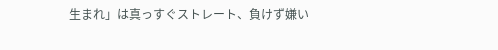生まれ」は真っすぐストレート、負けず嫌い